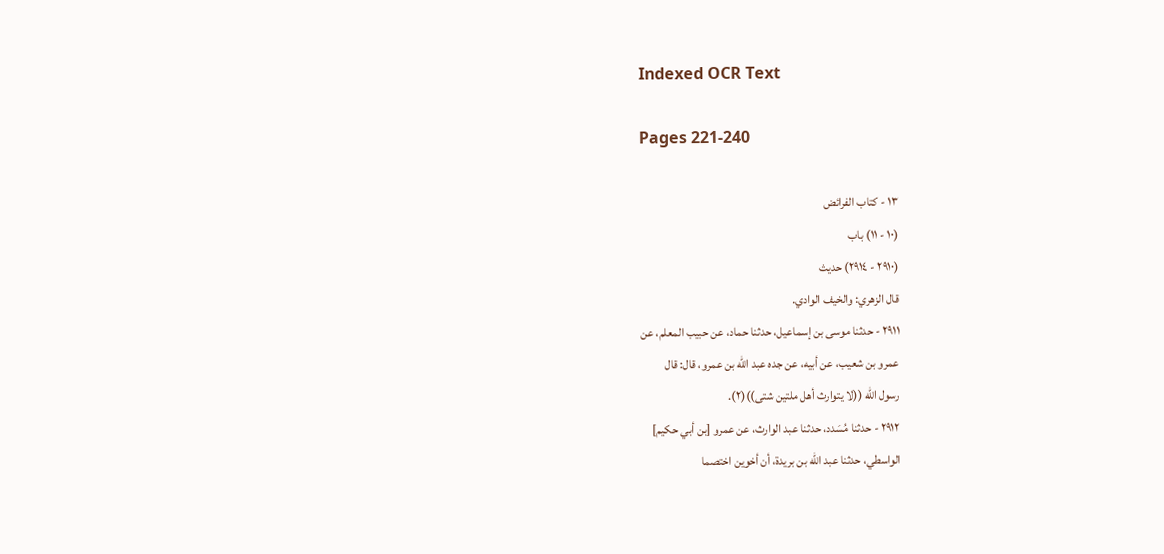Indexed OCR Text

Pages 221-240

١٣ - كتاب الفرائض
(١٠ - ١١) باب
(٢٩١٠ - ٢٩١٤) حديث
قال الزهري: والخيف الوادي.
٢٩١١ - حدثنا موسى بن إسماعيل، حدثنا حماد، عن حبيب المعلم، عن
عمرو بن شعيب، عن أبيه، عن جده عبد الله بن عمرو، قال: قال
رسول الله ((لا يتوارث أهل ملتين شتى))(٢).
٢٩١٢ - حدثنا مُسَدد، حدثنا عبد الوارث، عن عمرو [بن أبي حكيم]
الواسطي، حدثنا عبد الله بن بريدة، أن أخوين اختصما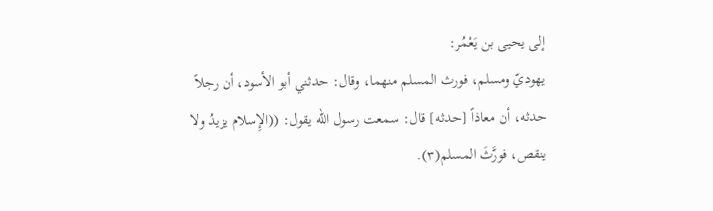إلى يحيى بن يَعْمُر:
يهوديّ ومسلم، فورث المسلم منهما، وقال: حدثني أبو الأسود، أن رجلاً
حدثه، أن معاذاً [حدثه] قال: سمعت رسول الله يقول: ((الإِسلام يزيدُ ولا
ينقص، فورَّثَ المسلم(٣).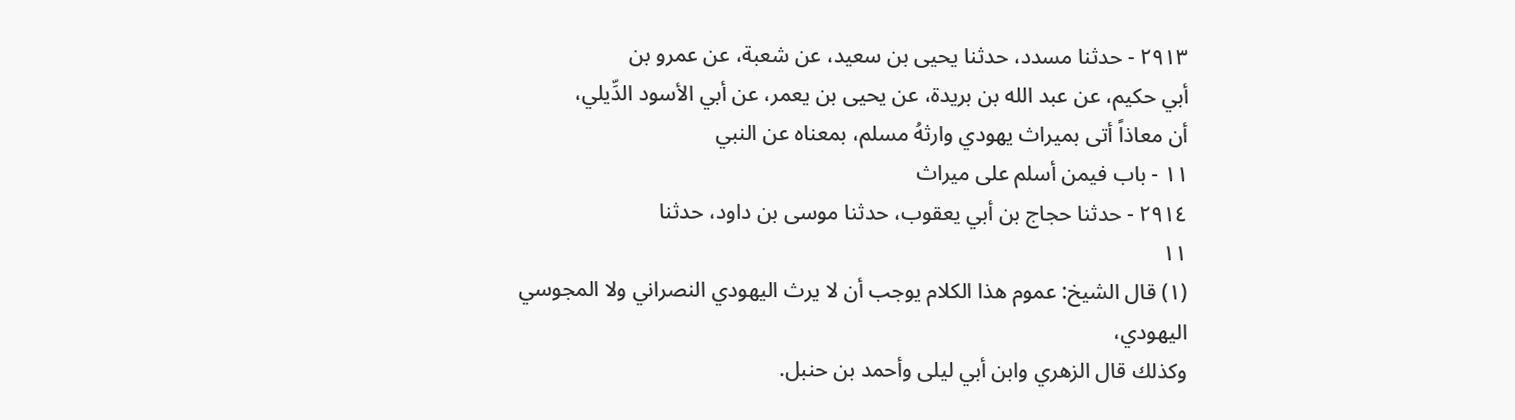٢٩١٣ - حدثنا مسدد، حدثنا يحيى بن سعيد، عن شعبة، عن عمرو بن
أبي حكيم، عن عبد الله بن بريدة، عن يحيى بن يعمر، عن أبي الأسود الدِّيلي،
أن معاذاً أتى بميراث يهودي وارثهُ مسلم، بمعناه عن النبي
١١ - باب فيمن أسلم على ميراث
٢٩١٤ - حدثنا حجاج بن أبي يعقوب، حدثنا موسى بن داود، حدثنا
١١
(١) قال الشيخ: عموم هذا الكلام يوجب أن لا يرث اليهودي النصراني ولا المجوسي اليهودي،
وكذلك قال الزهري وابن أبي ليلى وأحمد بن حنبل.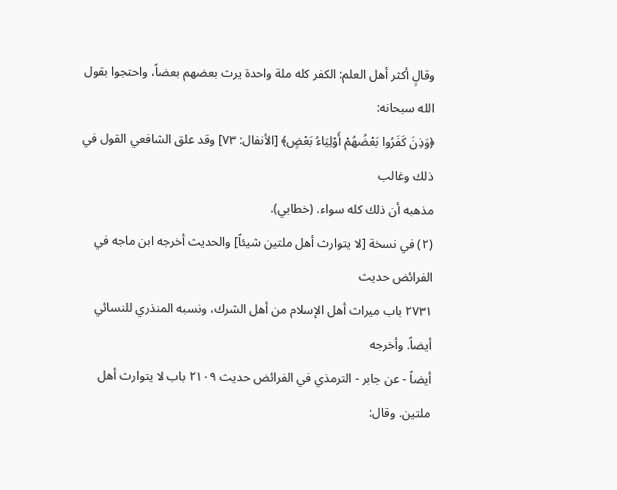وقالٍ أكثر أهل العلم: الكفر كله ملة واحدة يرث بعضهم بعضاً، واحتجوا بقول الله سبحانه:
﴿وَذِنَ كَفَرُوا بَعْضُهُمْ أَوْلِيَاءُ بَعْضٍ﴾ [الأنفال: ٧٣] وقد علق الشافعي القول في ذلك وغالب
مذهبه أن ذلك كله سواء. (خطابي).
(٢) في نسخة [لا يتوارث أهل ملتين شيئاً] والحديث أخرجه ابن ماجه في الفرائض حديث
٢٧٣١ باب ميراث أهل الإسلام من أهل الشرك، ونسبه المنذري للنسائي أيضاً. وأخرجه
أيضاً - عن جابر - الترمذي في الفرائض حديث ٢١٠٩ باب لا يتوارث أهل ملتين. وقال: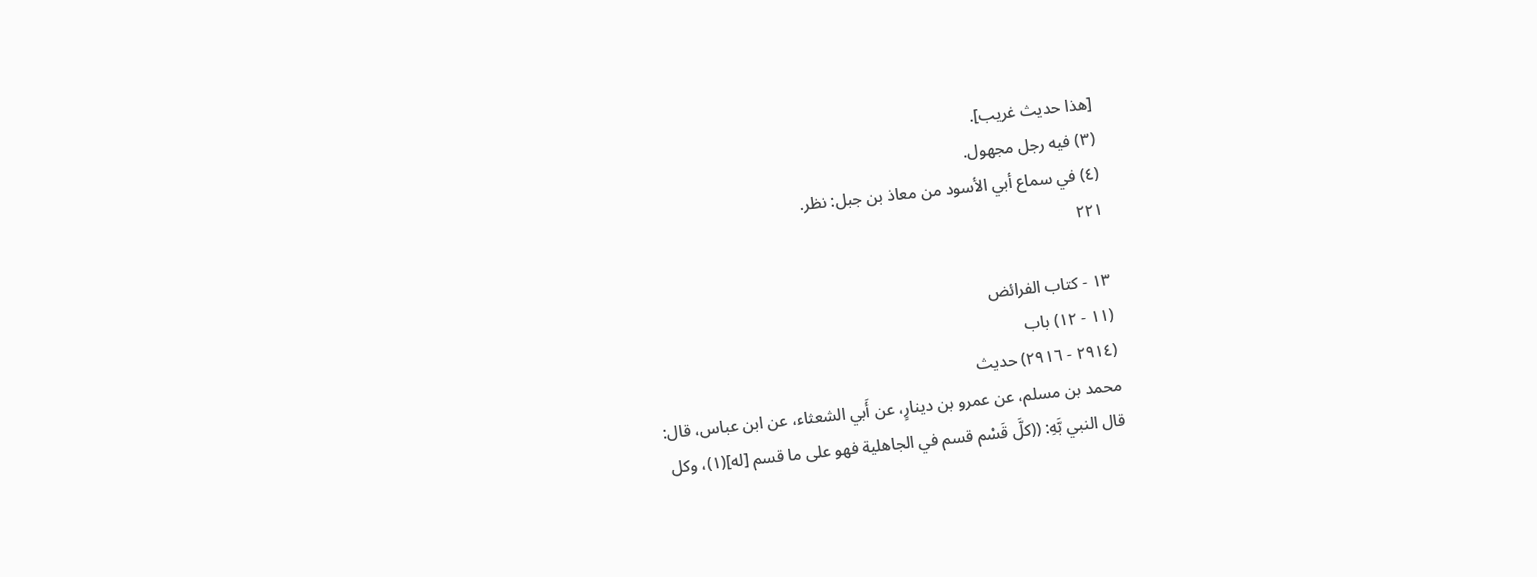[هذا حديث غريب].
(٣) فيه رجل مجهول.
(٤) في سماع أبي الأسود من معاذ بن جبل: نظر.
٢٢١

١٣ - كتاب الفرائض
(١١ - ١٢) باب
(٢٩١٤ - ٢٩١٦) حديث
محمد بن مسلم، عن عمرو بن دينارٍ، عن أَبي الشعثاء، عن ابن عباس، قال:
قال النبي بَّهِ: ((كلَّ قَسْم قسم في الجاهلية فهو على ما قسم [له](١)، وكل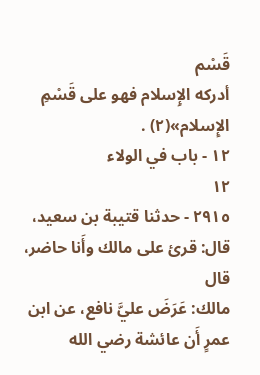قَسْم
أدركه الإِسلام فهو على قَسْمِ الإِسلام»(٢) .
١٢ - باب في الولاء
١٢
٢٩١٥ - حدثنا قتيبة بن سعيد، قال: قرئ على مالك وأَنا حاضر، قال
مالك: عَرَضَ عليَّ نافع، عن ابن عمرٍ أَن عائشة رضي الله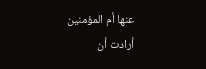عنها أم المؤمنين
أرادت أن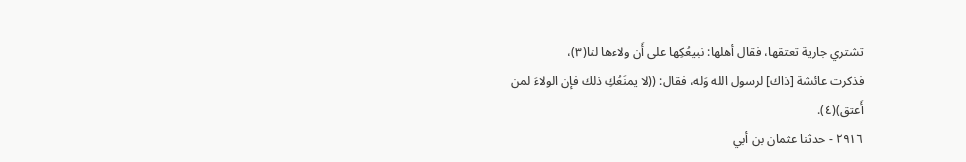تشتري جارية تعتقها، فقال أهلها: نبيعُكِها على أَن ولاءها لنا(٣)،
فذكرت عائشة [ذاك] لرسول الله وَله، فقال: ((لا يمنَعُكِ ذلك فإن الولاءَ لمن
أَعتق)(٤).
٢٩١٦ - حدثنا عثمان بن أبي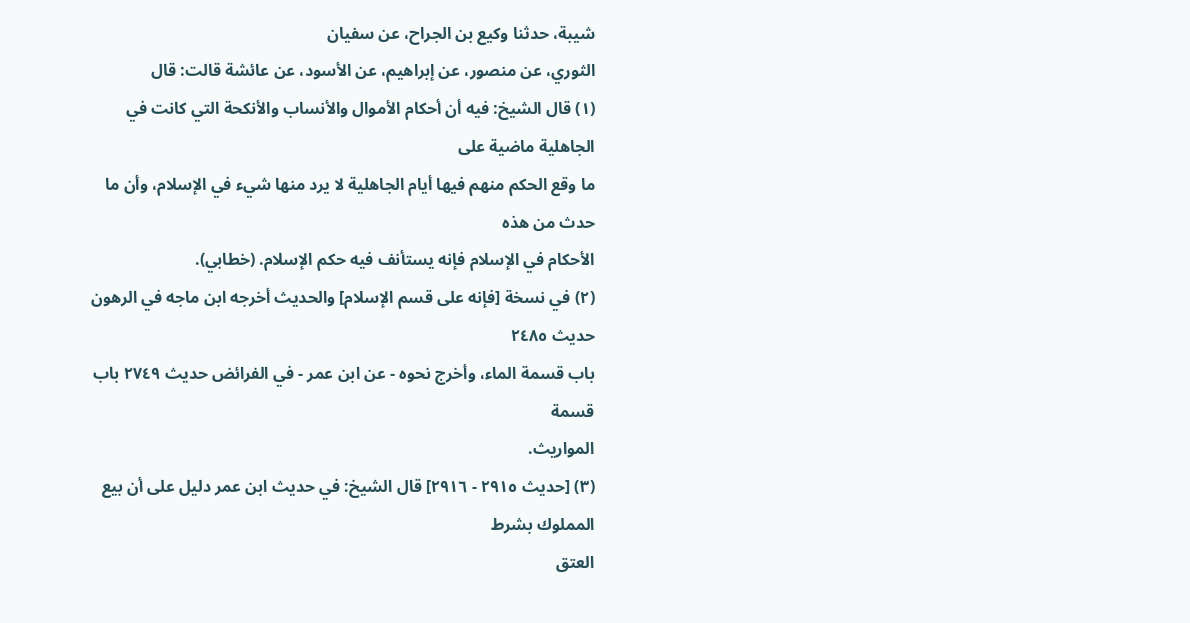شيبة، حدثنا وكيع بن الجراح، عن سفيان
الثوري، عن منصور، عن إبراهيم، عن الأسود، عن عائشة قالت: قال
(١) قال الشيخ: فيه أن أحكام الأموال والأنساب والأنكحة التي كانت في الجاهلية ماضية على
ما وقع الحكم منهم فيها أيام الجاهلية لا يرد منها شيء في الإسلام، وأن ما حدث من هذه
الأحكام في الإسلام فإنه يستأنف فيه حكم الإسلام. (خطابي).
(٢) في نسخة [فإنه على قسم الإسلام] والحديث أخرجه ابن ماجه في الرهون حديث ٢٤٨٥
باب قسمة الماء، وأخرج نحوه - عن ابن عمر - في الفرائض حديث ٢٧٤٩ باب قسمة
المواريث.
(٣) [حديث ٢٩١٥ - ٢٩١٦] قال الشيخ: في حديث ابن عمر دليل على أن بيع المملوك بشرط
العتق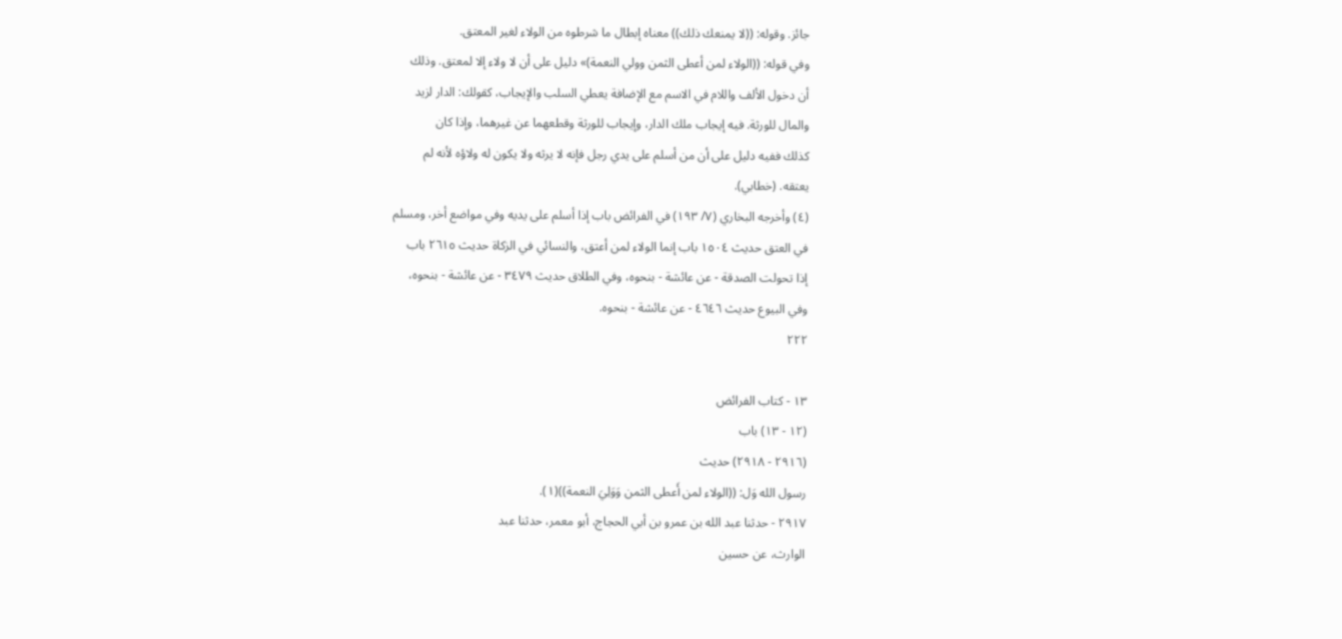جائز. وقوله: ((لا يمنعك ذلك)) معناه إبطال ما شرطوه من الولاء لغير المعتق.
وفي قوله: ((الولاء لمن أعطى الثمن وولي النعمة)» دليل على أن لا ولاء إلا لمعتق. وذلك
أن دخول الألف واللام في الاسم مع الإضافة يعطي السلب والإيجاب، كقولك: الدار لزيد
والمال للورثة. فيه إيجاب ملك الدار، وإيجاب للورثة وقطعهما عن غيرهما، وإذا كان
كذلك ففيه دليل على أن من أسلم على يدي رجل فإنه لا يرثه ولا يكون له ولاؤه لأنه لم
يعتقه. (خطابي).
(٤) وأخرجه البخاري (٧/ ١٩٣) في الفرائض باب إذا أسلم على يديه وفي مواضع أخر، ومسلم
في العتق حديث ١٥٠٤ باب إنما الولاء لمن أعتق، والنسائي في الزكاة حديث ٢٦١٥ باب
إذا تحولت الصدقة - عن عائشة - بنحوه، وفي الطلاق حديث ٣٤٧٩ - عن عائشة - بنحوه،
وفي البيوع حديث ٤٦٤٦ - عن عائشة - بنحوه.
٢٢٢

١٣ - كتاب الفرائض
(١٢ - ١٣) باب
(٢٩١٦ - ٢٩١٨) حديث
رسول الله وَل: ((الولاء لمن أَعطى الثمن وَوَلِيَ النعمة))(١).
٢٩١٧ - حدثنا عبد الله بن عمرو بن أبي الحجاج، أبو معمر، حدثنا عبد
الوارث، عن حسين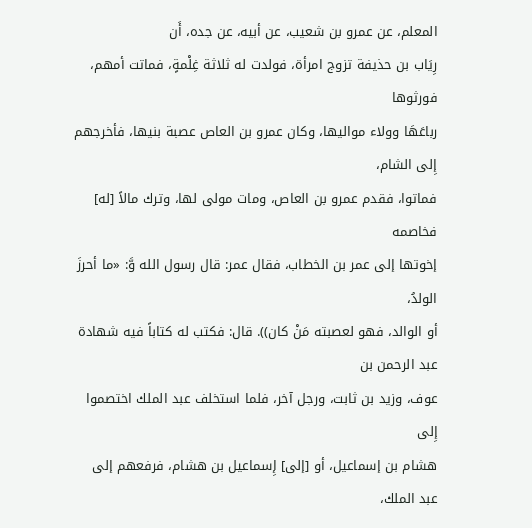المعلم، عن عمرو بن شعيب، عن أبيه، عن جده، أَن
رِيَاب بن حذيفة تزوج امرأة، فولدت له ثلاثة غِلْمةٍ، فماتت أمهم، فورثوها
رباعَهَا وولاء مواليها، وكان عمرو بن العاص عصبة بنيها، فأخرجهم إِلى الشام،
فماتوا، فقدم عمرو بن العاص، ومات مولى لها، وترك مالاً [له] فخاصمه
إخوتها إلى عمر بن الخطاب، فقال عمر: قال رسول الله وَّ: «ما أحرزَ الولدُ،
أو الوالد، فهو لعصبته مَنْ كان)). قال: فكتب له كتاباً فيه شهادة عبد الرحمن بن
عوف، وزيد بن ثابت، ورجل آخر، فلما استخلف عبد الملك اختصموا إِلى
هشام بن إسماعيل، أو [إلى] إِسماعيل بن هشام، فرفعهم إلى عبد الملك،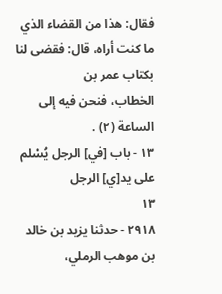فقال: هذا من القضاء الذي ما كنت أراه، قال: فقضى لنا بكتاب عمر بن
الخطاب، فنحن فيه إلى الساعة (٢) .
١٣ - باب [في] الرجل يُسْلم على يد[ي] الرجل
١٣
٢٩١٨ - حدثنا يزيد بن خالد بن موهب الرملي،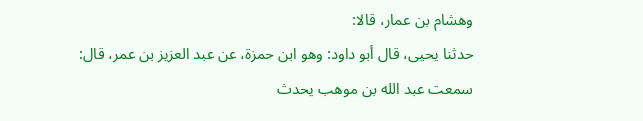وهشام بن عمار، قالا:
حدثنا يحيى، قال أبو داود: وهو ابن حمزة، عن عبد العزيز بن عمر، قال:
سمعت عبد الله بن موهب يحدث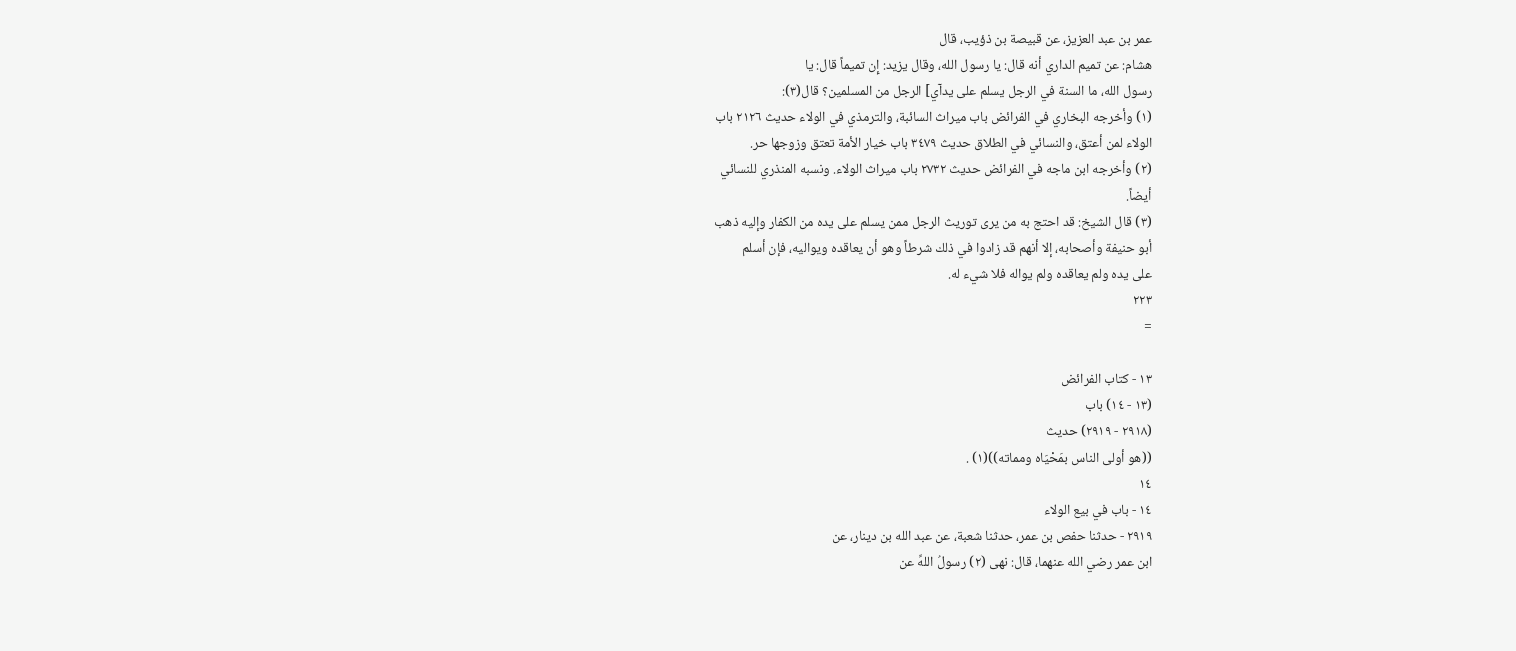عمر بن عبد العزيز، عن قبيصة بن ذؤيب، قال
هشام: عن تميم الداري أنه قال: يا رسول الله، وقال يزيد: إِن تميماً قال: يا
رسول الله، ما السنة في الرجل يسلم على يدآي] الرجل من المسلمين؟ قال(٣):
(١) وأخرجه البخاري في الفرائض باب ميراث السائبة، والترمذي في الولاء حديث ٢١٢٦ باب
الولاء لمن أعتق، والنسائي في الطلاق حديث ٣٤٧٩ باب خيار الأمة تعتق وزوجها حر.
(٢) وأخرجه ابن ماجه في الفرائض حديث ٢٧٣٢ باب ميراث الولاء. ونسبه المنذري للنسائي
أيضاً.
(٣) قال الشيخ: قد احتج به من يرى توريث الرجل ممن يسلم على يده من الكفار وإليه ذهب
أبو حنيفة وأصحابه، إلا أنهم قد زادوا في ذلك شرطاً وهو أن يعاقده ويواليه، فإن أسلم
على يده ولم يعاقده ولم يواله فلا شيء له.
٢٢٣
=

١٣ - كتاب الفرائض
(١٣ - ١٤) باب
(٢٩١٨ - ٢٩١٩) حديث
((هو أولى الناس بمَحْيَاه ومماته))(١) .
١٤
١٤ - باب في بيع الولاء
٢٩١٩ - حدثنا حفص بن عمر، حدثنا شعبة، عن عبد الله بن دينار، عن
ابن عمر رضي الله عنهما، قال: نهى (٢) رسولُ اللهِّ عن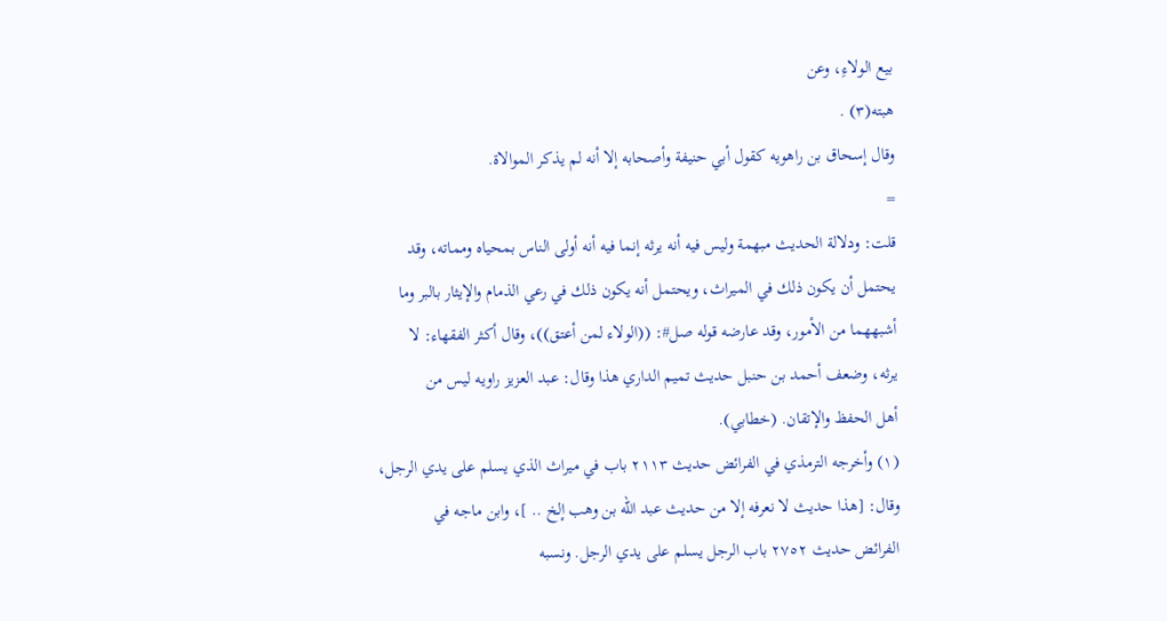بيع الولاءِ، وعن
هبته(٣) .
وقال إسحاق بن راهويه كقول أبي حنيفة وأصحابه إلا أنه لم يذكر الموالاة.
=
قلت: ودلالة الحديث مبهمة وليس فيه أنه يرثه إنما فيه أنه أولى الناس بمحياه ومماته، وقد
يحتمل أن يكون ذلك في الميراث، ويحتمل أنه يكون ذلك في رعي الذمام والإيثار بالبر وما
أشبههما من الأمور، وقد عارضه قوله صل#: ((الولاء لمن أعتق))، وقال أكثر الفقهاء: لا
يرثه، وضعف أحمد بن حنبل حديث تميم الداري هذا وقال: عبد العزيز راويه ليس من
أهل الحفظ والإتقان. (خطابي).
(١) وأخرجه الترمذي في الفرائض حديث ٢١١٣ باب في ميراث الذي يسلم على يدي الرجل،
وقال: [هذا حديث لا نعرفه إلا من حديث عبد الله بن وهب إلخ .. ]، وابن ماجه في
الفرائض حديث ٢٧٥٢ باب الرجل يسلم على يدي الرجل. ونسبه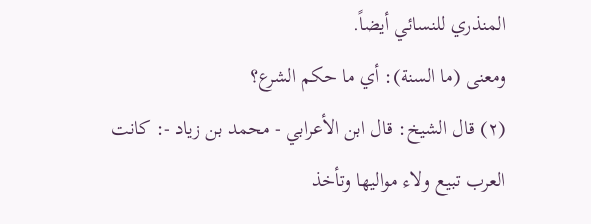المنذري للنسائي أيضاً.
ومعنى (ما السنة): أي ما حكم الشرع؟
(٢) قال الشيخ: قال ابن الأعرابي - محمد بن زياد -: كانت العرب تبيع ولاء مواليها وتأخذ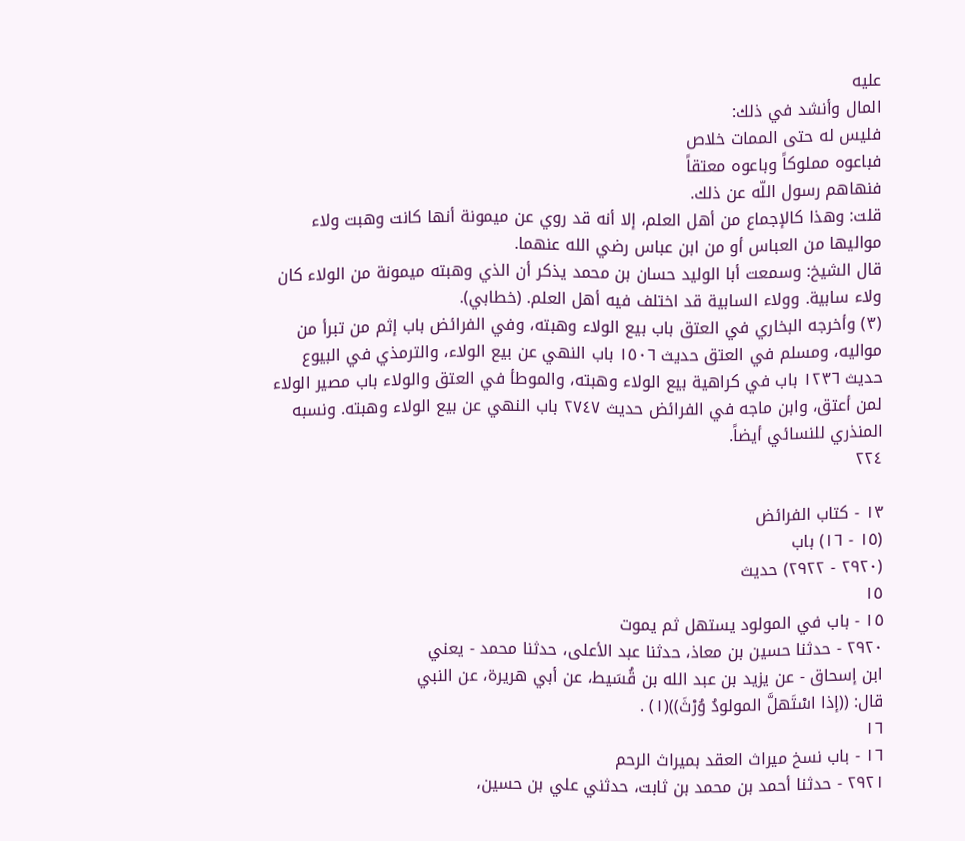عليه
المال وأنشد في ذلك:
فليس له حتى الممات خلاص
فباعوه مملوكاً وباعوه معتقاً
فنهاهم رسول اللّه عن ذلك.
قلت: وهذا كالإجماع من أهل العلم، إلا أنه قد روي عن ميمونة أنها كانت وهبت ولاء
مواليها من العباس أو من ابن عباس رضي الله عنهما.
قال الشيخ: وسمعت أبا الوليد حسان بن محمد يذكر أن الذي وهبته ميمونة من الولاء كان
ولاء سابية. وولاء السابية قد اختلف فيه أهل العلم. (خطابي).
(٣) وأخرجه البخاري في العتق باب بيع الولاء وهبته، وفي الفرائض باب إثم من تبرأ من
مواليه، ومسلم في العتق حديث ١٥٠٦ باب النهي عن بيع الولاء، والترمذي في البيوع
حديث ١٢٣٦ باب في كراهية بيع الولاء وهبته، والموطأ في العتق والولاء باب مصير الولاء
لمن أعتق، وابن ماجه في الفرائض حديث ٢٧٤٧ باب النهي عن بيع الولاء وهبته. ونسبه
المنذري للنسائي أيضاً.
٢٢٤

١٣ - كتاب الفرائض
(١٥ - ١٦) باب
(٢٩٢٠ - ٢٩٢٢) حديث
١٥
١٥ - باب في المولود يستهل ثم يموت
٢٩٢٠ - حدثنا حسين بن معاذ، حدثنا عبد الأعلى، حدثنا محمد - يعني
ابن إسحاق - عن يزيد بن عبد الله بن قُسَيط، عن أبي هريرة، عن النبي
قال: ((إذا اسْتَهلَّ المولودُ وُرْثَ))(١) .
١٦
١٦ - باب نسخ ميراث العقد بميراث الرحم
٢٩٢١ - حدثنا أحمد بن محمد بن ثابت، حدثني علي بن حسين،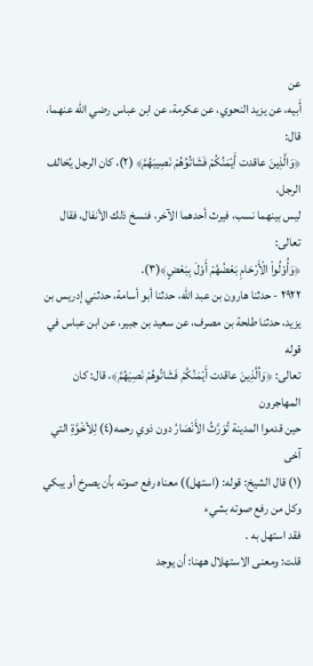عن
أَبيه، عن يزيد النحوي، عن عكرمة، عن ابن عباس رضي الله عنهما، قال:
﴿وَالَّذِينَ عاقدت أَيْمَنُكُمْ فَشَاتُوُهُمْ نَصِيبَهُمَّ﴾ (٢)، كان الرجل يُحَالف الرجل،
ليس بينهما نسب، فيرث أحدهما الآخر، فنسخ ذلك الأنفال، فقال تعالى:
﴿وَأُوْلُواْ الْأَرْحَامِ بَعْضُهُمْ أَوْلَ بِبَعْضٍ﴾(٣).
٢٩٢٢ - حدثنا هارون بن عبد الله، حدثنا أبو أسامة، حدثني إدريس بن
يزيد، حدثنا طلحة بن مصرف، عن سعيد بن جبير، عن ابن عباس في قوله
تعالى: ﴿وَاُلَّذِينَ عاقدت أَيْمَنُكُمْ فَشَاتُوهُمْ نَصِيَهُمَّ﴾، قال: كان المهاجرون
حين قدموا المدينة تُوَرَّثُ الأَنْصَارُ دون ذوي رحمه(٤) لِلأخْوَّةِ التي آخى
(١) قال الشيخ: قوله: (استهل)) معناه رفع صوته بأن يصرخ أو يبكي وكل من رفع صوته بشيء
فقد استهل به .
قلت: ومعنى الاستهلال ههنا: أن يوجد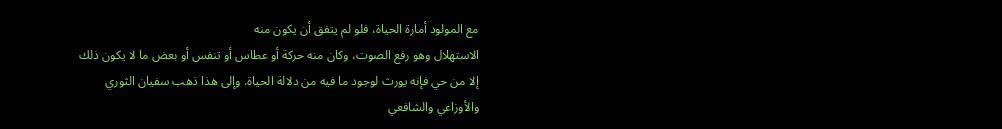مع المولود أمارة الحياة، فلو لم يتفق أن يكون منه
الاستهلال وهو رفع الصوت، وكان منه حركة أو عطاس أو تنفس أو بعض ما لا يكون ذلك
إلا من حي فإنه يورث لوجود ما فيه من دلالة الحياة. وإلى هذا ذهب سفيان الثوري
والأوزاعي والشافعي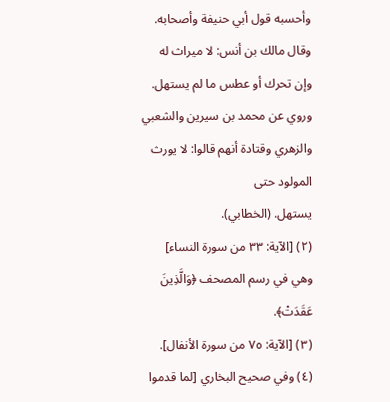وأحسبه قول أبي حنيفة وأصحابه. وقال مالك بن أنس: لا ميراث له
وإن تحرك أو عطس ما لم يستهل.
وروي عن محمد بن سيرين والشعبي والزهري وقتادة أنهم قالوا: لا يورث المولود حتى
يستهل. (الخطابي).
(٢) [الآية: ٣٣ من سورة النساء] وهي في رسم المصحف ﴿وَالَّذِينَ عَقَدَتْ﴾.
(٣) [الآية: ٧٥ من سورة الأنفال].
(٤) وفي صحيح البخاري [لما قدموا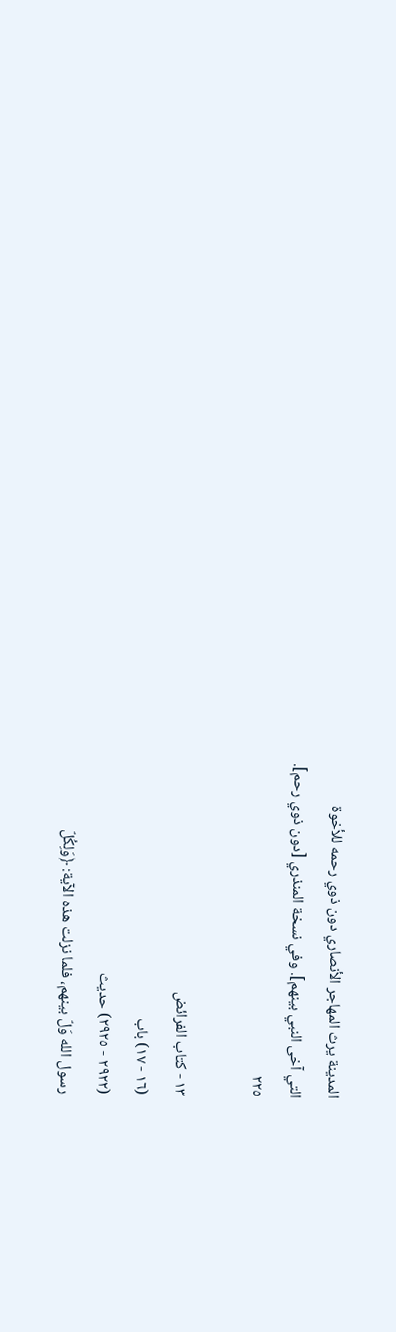المدينة يرث المهاجر الأنصاري دون ذوي رحمه للأخوة
التي آخى النبي بينهم]. وفي نسخة المنذري [دون ذوي رحم].
٢٢٥

١٣ - كتاب الفرائض
(١٦ - ١٧) باب
(٢٩٢٢ - ٢٩٢٥) حديث
رسول الله وَلّ بينهم، فلما نزلت هذه الآية: ﴿وَلِكُلّ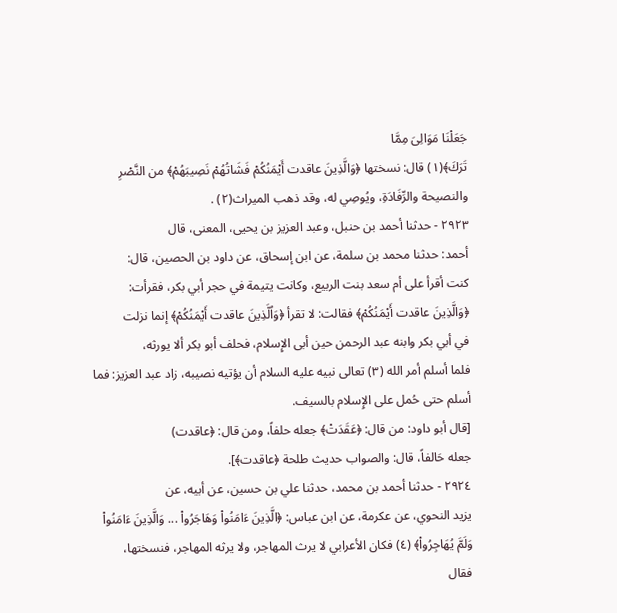جَعَلْنَا مَوَالِىَ مِمَّا
تَرَكَ﴾(١) قال: نسختها ﴿وَالَّذِينَ عاقدت أَيْمَنُكُمْ فَشَاتُهُمْ نَصِيبَهُمْ﴾ من النَّصْرِ
والنصيحة والرِّفَادَةِ، ويُوصِي له، وقد ذهب الميراث(٢) .
٢٩٢٣ - حدثنا أحمد بن حنبل، وعبد العزيز بن يحيى، المعنى، قال
أحمد: حدثنا محمد بن سلمة، عن ابن إسحاق، عن داود بن الحصين، قال:
كنت أقرأ على أم سعد بنت الربيع، وكانت يتيمة في حجر أبي بكر، فقرأت:
﴿وَالَّذِينَ عاقدت أَيْمَنُكُمْ﴾ فقالت: لا تقرأ ﴿وَاُلَّذِينَ عاقدت أَيْمَنُكُمْ﴾ إنما نزلت
في أبي بكر وابنه عبد الرحمن حين أبى الإِسلام، فحلف أبو بكر ألا يورثه،
فلما أسلم أمر الله (٣) تعالى نبيه عليه السلام أن يؤتيه نصيبه، زاد عبد العزيز: فما
أسلم حتى حُمل على الإِسلام بالسيف.
[قال أبو داود: من قال: ﴿عَقَدَتْ﴾ جعله حلفاً، ومن قال: ﴿عاقدت)
جعله حَالفاً، قال: والصواب حديث طلحة ﴿عاقدت﴾].
٢٩٢٤ - حدثنا أحمد بن محمد، حدثنا علي بن حسين، عن أبيه، عن
يزيد النحوي، عن عكرمة، عن ابن عباس: ﴿الَّذِينَ ءَامَنُواْ وَهَاجَرُواْ ... وَالَّذِينَ ءَامَنُواْ
وَلَمَّ يُهَاجِرُواْ﴾ (٤) فكان الأعرابي لا يرث المهاجر، ولا يرثه المهاجر، فنسختها،
فقال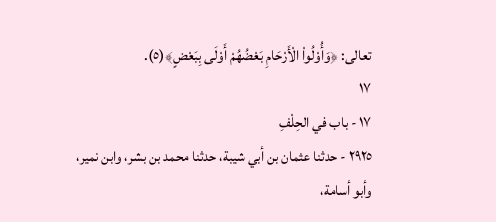تعالى: ﴿وَأُوْلُواْ الْأَرْحَامِ بَعْضُهُمْ أَوْلَى بِبَعْضٍ﴾(٥).
١٧
١٧ - باب في الحِلْفِ
٢٩٢٥ - حدثنا عثمان بن أبي شيبة، حدثنا محمد بن بشر، وابن نمير،
وأبو أسامة،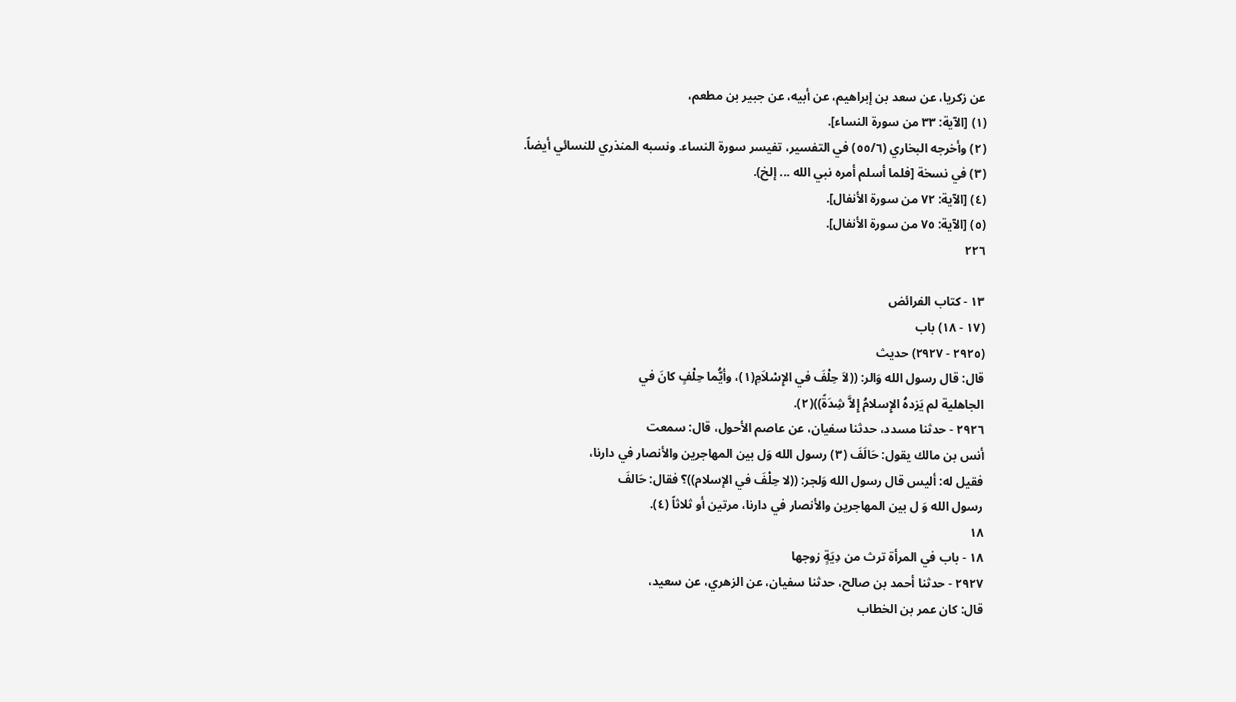عن زكريا، عن سعد بن إبراهيم، عن أبيه، عن جبير بن مطعم،
(١) [الآية: ٣٣ من سورة النساء].
(٢) وأخرجه البخاري (٥٥/٦) في التفسير، تفيسر سورة النساء. ونسبه المنذري للنسائي أيضاً.
(٣) في نسخة [فلما أسلم أمره نبي الله ... إلخ).
(٤) [الآية: ٧٢ من سورة الأنفال].
(٥) [الآية: ٧٥ من سورة الأنفال].
٢٢٦

١٣ - كتاب الفرائض
(١٧ - ١٨) باب
(٢٩٢٥ - ٢٩٢٧) حديث
قال: قال رسول الله وَالر: ((لاَ حِلْفَ في الإِسْلاَمِ(١)، وأيُّما حِلْفٍ كانَ في
الجاهلية لم يَزدهُ الإِسلامُ إِلاَّ شِدَةً))(٢).
٢٩٢٦ - حدثنا مسدد، حدثنا سفيان، عن عاصم الأحول، قال: سمعت
أنس بن مالك يقول: حَالَفَ (٣) رسول الله وَل بين المهاجرين والأنصار في دارنا،
فقيل له: أليس قال رسول الله وَلجر: ((لا حِلْفَ في الإسلام))؟ فقال: حَالفَ
رسول الله وَ ل بين المهاجرين والأنصار في دارنا، مرتين أو ثلاثاً (٤).
١٨
١٨ - باب في المرأة ترث من دِيَةٍ زوجها
٢٩٢٧ - حدثنا أحمد بن صالح، حدثنا سفيان، عن الزهري، عن سعيد،
قال: كان عمر بن الخطاب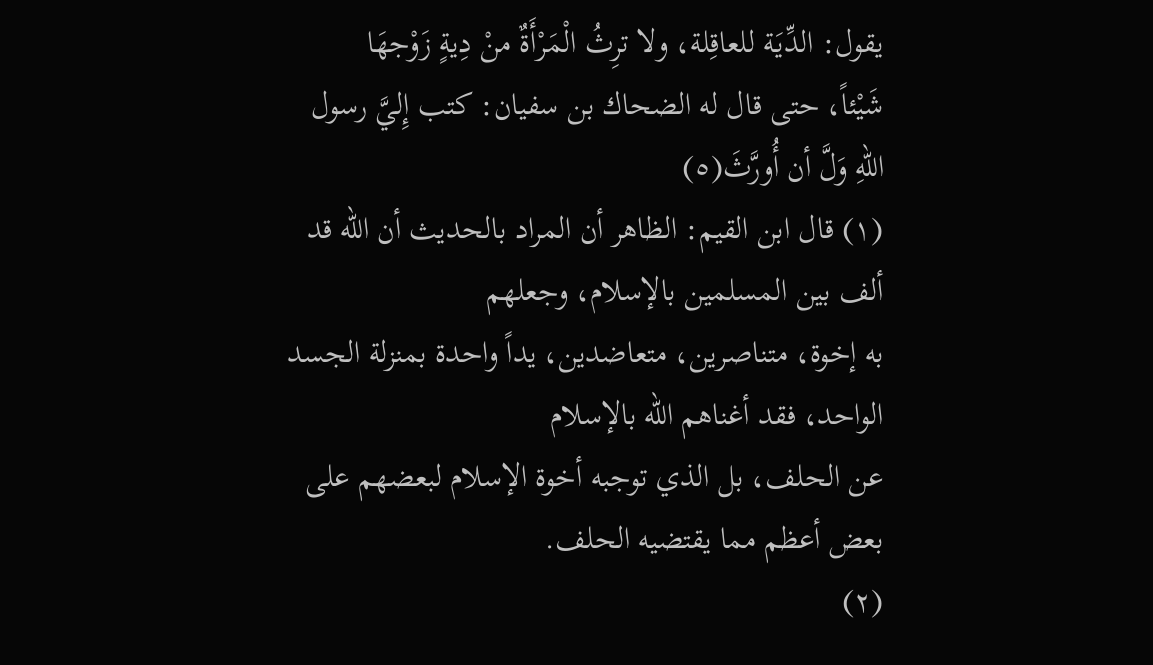يقول: الدِّيَة للعاقِلة، ولا ترِثُ الْمَرْأَةٌ منْ دِيةٍ زَوْجهَا
شَيْئاً، حتى قال له الضحاك بن سفيان: كتب إِليَّ رسول اللهِ وَلَّ أن أُورَّثَ(٥)
(١) قال ابن القيم: الظاهر أن المراد بالحديث أن الله قد ألف بين المسلمين بالإسلام، وجعلهم
به إخوة، متناصرين، متعاضدين، يداً واحدة بمنزلة الجسد الواحد، فقد أغناهم الله بالإسلام
عن الحلف، بل الذي توجبه أخوة الإسلام لبعضهم على بعض أعظم مما يقتضيه الحلف.
(٢)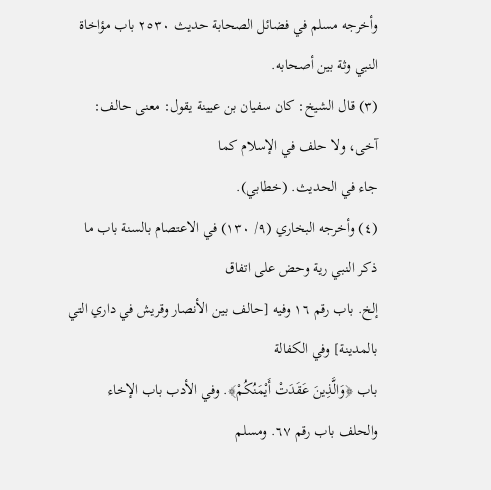وأخرجه مسلم في فضائل الصحابة حديث ٢٥٣٠ باب مؤاخاة النبي وثة بين أصحابه.
(٣) قال الشيخ: كان سفيان بن عيينة يقول: معنى حالف: آخى، ولا حلف في الإسلام كما
جاء في الحديث. (خطابي).
(٤) وأخرجه البخاري (٩/ ١٣٠) في الاعتصام بالسنة باب ما ذكر النبي رية وحض على اتفاق
إلخ. باب رقم ١٦ وفيه [حالف بين الأنصار وقريش في داري التي بالمدينة] وفي الكفالة
باب ﴿وَالَّذِينَ عَقَدَتْ أَيْمَنُكُمْ﴾. وفي الأدب باب الإخاء والحلف باب رقم ٦٧. ومسلم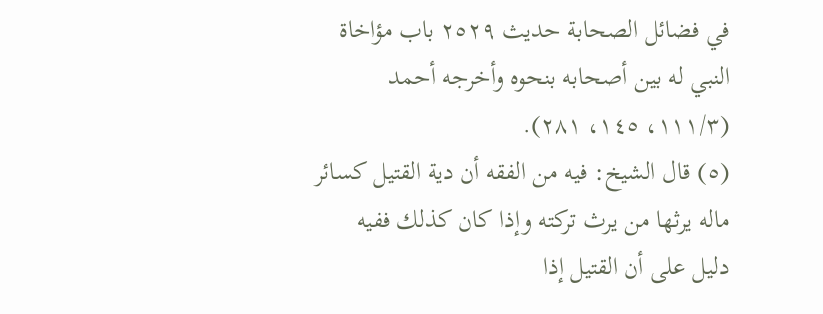في فضائل الصحابة حديث ٢٥٢٩ باب مؤاخاة النبي له بين أصحابه بنحوه وأخرجه أحمد
(١١١/٣، ١٤٥، ٢٨١).
(٥) قال الشيخ: فيه من الفقه أن دية القتيل كسائر ماله يرثها من يرث تركته وإذا كان كذلك ففيه
دليل على أن القتيل إذا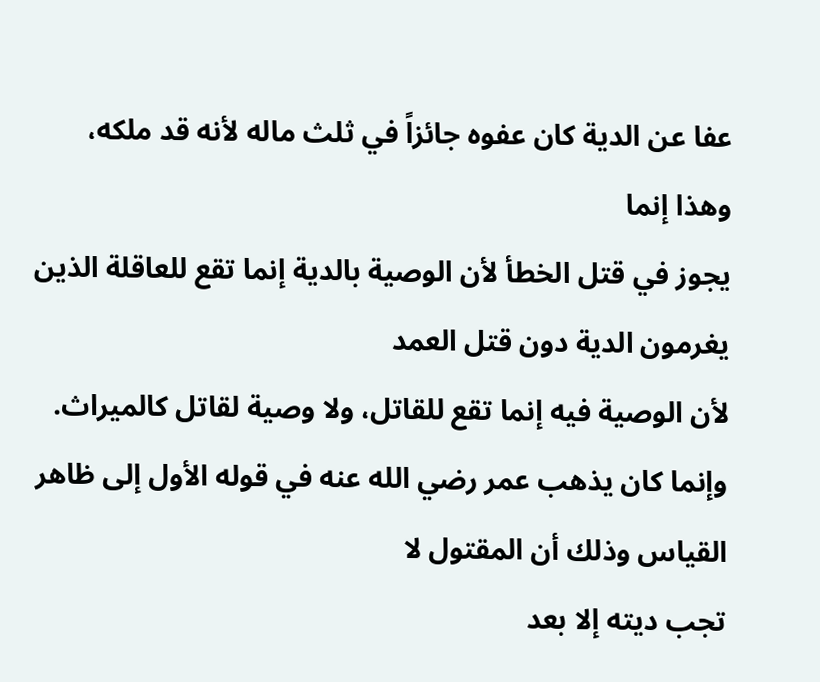عفا عن الدية كان عفوه جائزاً في ثلث ماله لأنه قد ملكه، وهذا إنما
يجوز في قتل الخطأ لأن الوصية بالدية إنما تقع للعاقلة الذين يغرمون الدية دون قتل العمد
لأن الوصية فيه إنما تقع للقاتل، ولا وصية لقاتل كالميراث.
وإنما كان يذهب عمر رضي الله عنه في قوله الأول إلى ظاهر القياس وذلك أن المقتول لا
تجب ديته إلا بعد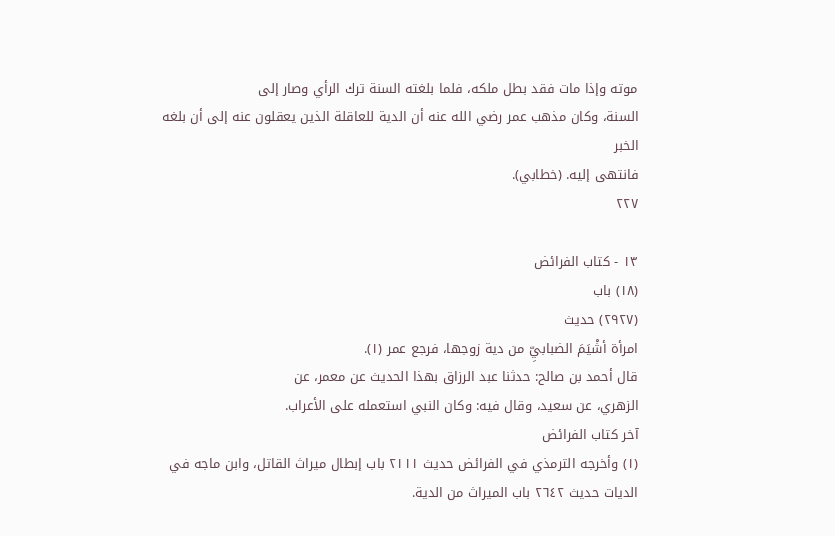موته وإذا مات فقد بطل ملكه، فلما بلغته السنة ترك الرأي وصار إلى
السنة، وكان مذهب عمر رضي الله عنه أن الدية للعاقلة الذين يعقلون عنه إلى أن بلغه الخبر
فانتهى إليه. (خطابي).
٢٢٧

١٣ - كتاب الفرائض
(١٨) باب
(٢٩٢٧) حديث
امرأة أشْيَمَ الضبابيِّ من دية زوجها، فرجع عمر (١).
قال أحمد بن صالح: حدثنا عبد الرزاق بهذا الحديث عن معمر، عن
الزهري، عن سعيد، وقال فيه: وكان النبي استعمله على الأعراب.
آخر كتاب الفرائض
(١) وأخرجه الترمذي في الفرائض حديث ٢١١١ باب إبطال ميراث القاتل، وابن ماجه في
الديات حديث ٢٦٤٢ باب الميراث من الدية.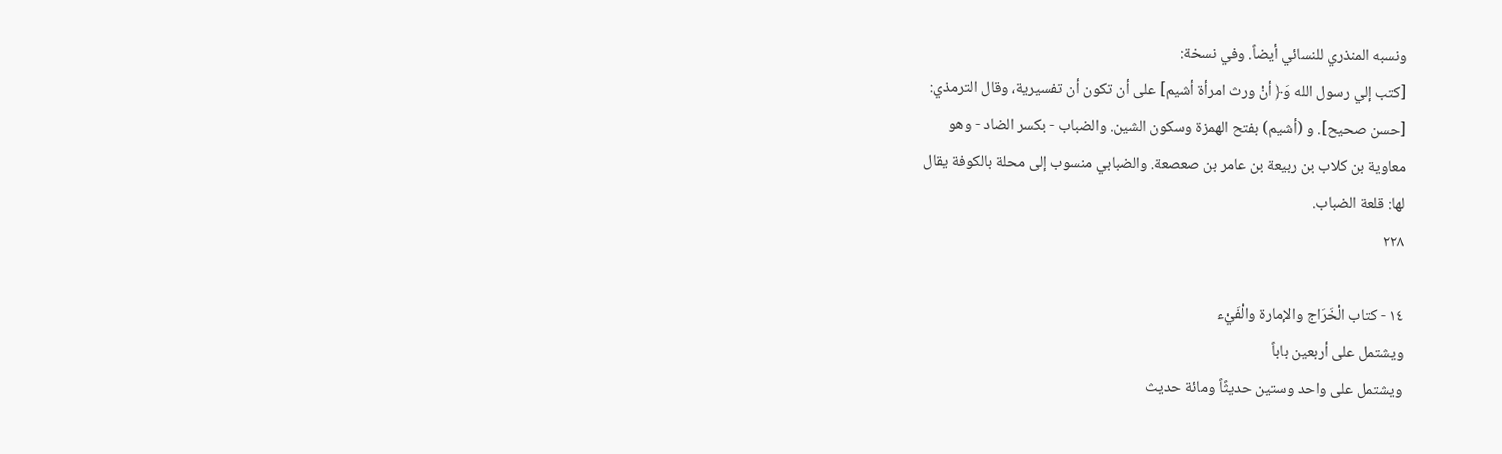ونسبه المنذري للنسائي أيضاً. وفي نسخة:
[كتب إلي رسول الله وَ﴿ أنْ ورث امرأة أشيم] على أن تكون أن تفسيرية، وقال الترمذي:
[حسن صحيح]. و (أشيم) بفتح الهمزة وسكون الشين. والضباب - بكسر الضاد - وهو
معاوية بن كلاب بن ربيعة بن عامر بن صعصعة. والضبابي منسوب إلى محلة بالكوفة يقال
لها: قلعة الضباب.
٢٢٨

١٤ - كتاب الْخَرَاج والإمارة والْفَيْء
ويشتمل على أربعين باباً
ويشتمل على واحد وستين حديثًاً ومائة حديث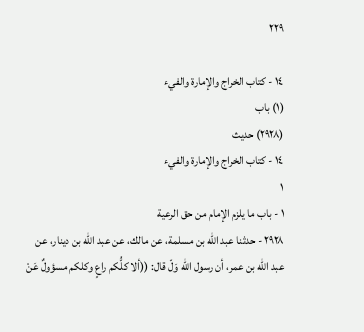٢٢٩

١٤ - كتاب الخراج والإمارة والفيء
(١) باب
(٢٩٢٨) حدیث
١٤ - كتاب الخراج والإمارة والفيء
١
١ - باب ما يلزم الإمام من حق الرعية
٢٩٢٨ - حدثنا عبد الله بن مسلمة، عن مالك، عن عبد الله بن دينار، عن
عبد الله بن عمر، أن رسول الله وَلّ قال: ((ألا كلُّكم راعٍ وكلكم مسؤولٌ عَنْ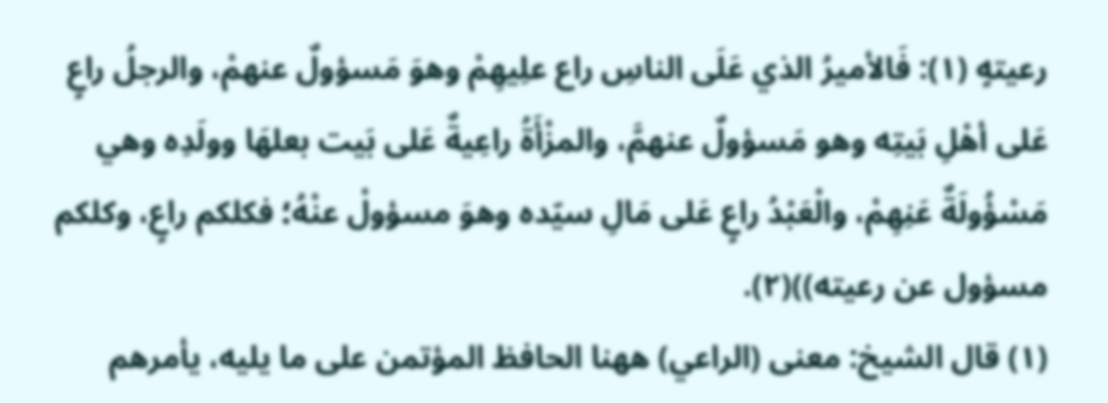رعيتهٍ (١): فَالأميرُ الذي عَلَى الناسِ راع علِيهِمْ وهوَ مَسؤولٌ عنهمْ، والرجلُ راعٍ
عَلى أهْلِ بَيتِه وهو مَسؤولٌ عنهمَّ، والمزْأَةُ راعِيةٌ عَلى بَيت بعلهَا وولَدِه وهي
مَسْؤُولَةٌ عَنِهِمْ، والْعَبْدُ راعٍ عَلى مَالِ سيّده وهوَ مسؤولْ عنْهُ؛ فكلكم راعٍ، وكلكم
مسؤول عن رعيته))(٢).
(١) قال الشيخ: معنى (الراعي) ههنا الحافظ المؤتمن على ما يليه، يأمرهم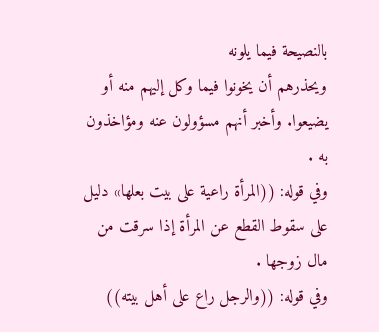بالنصيحة فيما يلونه
ويحذرهم أن يخونوا فيما وكل إليهم منه أو يضيعوا. وأخبر أنهم مسؤولون عنه ومؤاخذون
به .
وفي قوله: ((المرأة راعية على بيت بعلها» دليل على سقوط القطع عن المرأة إذا سرقت من
مال زوجها .
وفي قوله: ((والرجل راع على أهل بيته))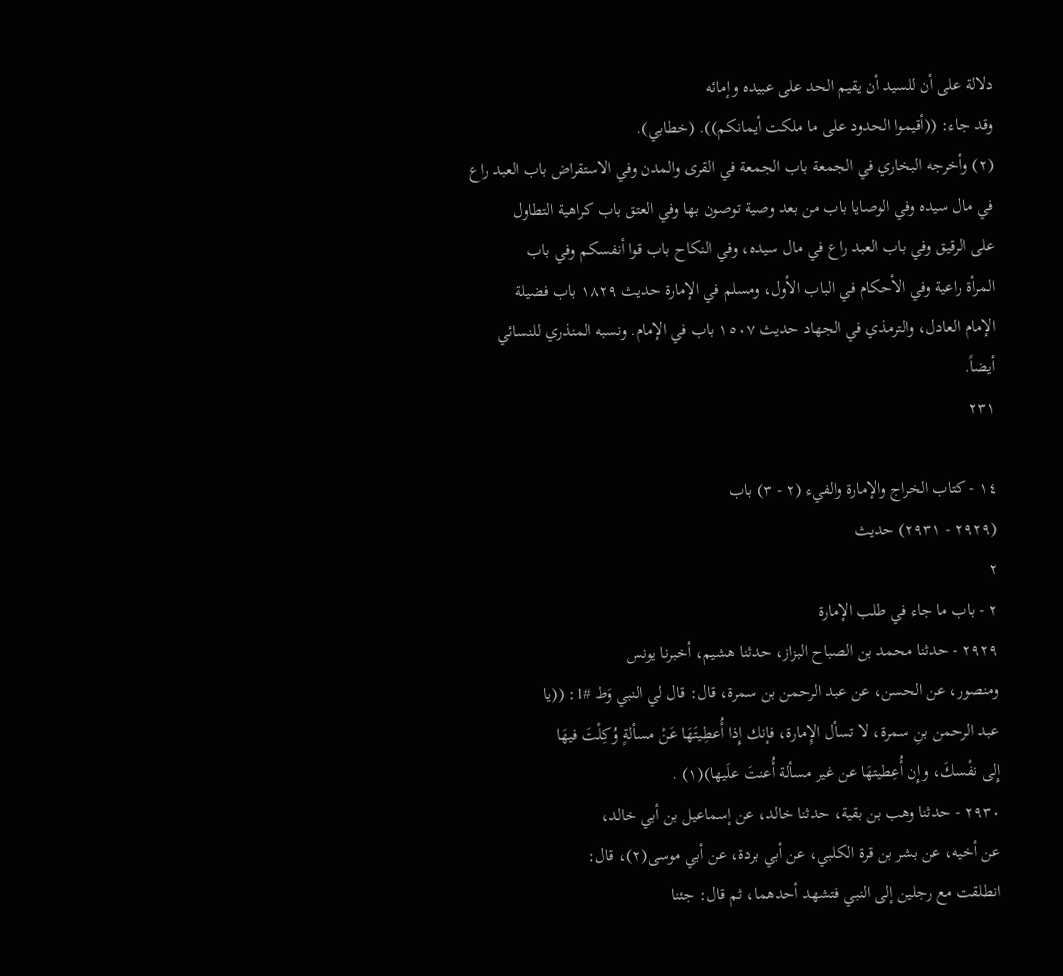دلالة على أن للسيد أن يقيم الحد على عبيده وإمائه
وقد جاء: ((أقيموا الحدود على ما ملكت أيمانكم)). (خطابي).
(٢) وأخرجه البخاري في الجمعة باب الجمعة في القرى والمدن وفي الاستقراض باب العبد راع
في مال سيده وفي الوصايا باب من بعد وصية توصون بها وفي العتق باب كراهية التطاول
على الرقيق وفي باب العبد راع في مال سيده، وفي النكاح باب قوا أنفسكم وفي باب
المرأة راعية وفي الأحكام في الباب الأول، ومسلم في الإمارة حديث ١٨٢٩ باب فضيلة
الإمام العادل، والترمذي في الجهاد حديث ١٥٠٧ باب في الإمام. ونسبه المنذري للنسائي
أيضاً.
٢٣١

١٤ - كتاب الخراج والإمارة والفيء (٢ - ٣) باب
(٢٩٢٩ - ٢٩٣١) حديث
٢
٢ - باب ما جاء في طلب الإمارة
٢٩٢٩ - حدثنا محمد بن الصباح البزاز، حدثنا هشيم، أخبرنا يونس
ومنصور، عن الحسن، عن عبد الرحمن بن سمرة، قال: قال لي النبي وَط #1: ((يا
عبد الرحمن بنِ سمرة، لا تسأل الإِمارة، فإنك إِذا أُعطِيتَهَا عَنْ مسألةٍ وُكِلْتَ فيهَا
إِلى نفْسكَ، وإِن أُعِطيتهَا عن غير مسألة أُعنتَ علَيها)(١) .
٢٩٣٠ - حدثنا وهب بن بقية، حدثنا خالد، عن إسماعيل بن أبي خالد،
عن أخيه، عن بشر بن قرة الكلبي، عن أبي بردة، عن أبي موسى(٢)، قال:
انطلقت مع رجلين إلى النبي فتشهد أحدهما، ثم قال: جئنا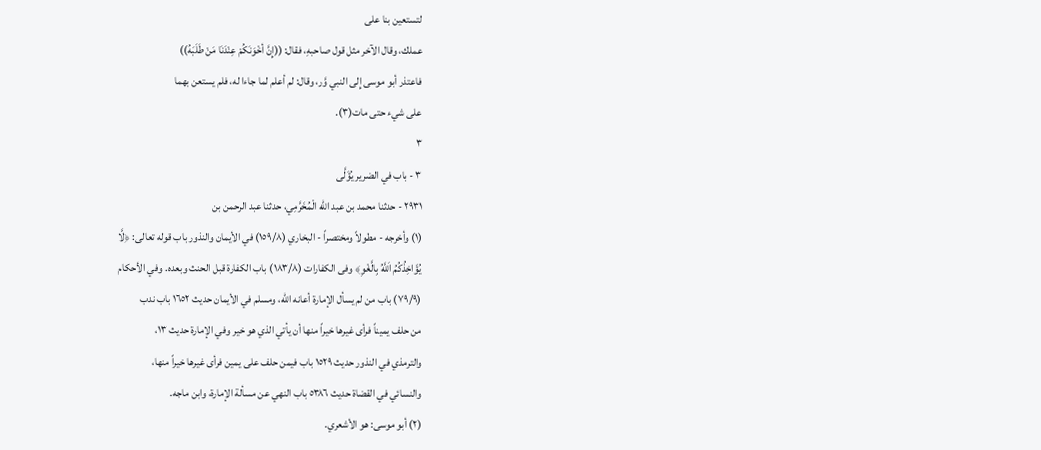لتستعين بنا على
عملك، وقال الآخر مثل قول صاحبهِ، فقال: ((إِنَّ أخْوَنَكُمْ عِنْدَنَا مَنْ طَلَبَهُ))
فاعتذر أبو موسى إِلى النبي وَّر، وقال: لم أعلم لما جاءا له، فلم يستعن بهما
على شيء حتى مات(٣).
٣
٣ - باب في الضرير يُؤَلَّى
٢٩٣١ - حدثنا محمد بن عبد الله الْمُخَرَّمِي، حدثنا عبد الرحمن بن
(١) وأخرجه - مطولاً ومختصراً - البخاري (١٥٩/٨) في الأيمان والنذور باب قوله تعالى: ﴿لَّا
يُؤَاخِذُكُمُ اَللَّهُ بِالَّغْوِ﴾ وفى الكفارات (١٨٣/٨) باب الكفارة قبل الحنث وبعده. وفي الأحكام
(٧٩/٩) باب من لم يسأل الإمارة أعانه الله، ومسلم في الأيمان حديث ١٦٥٢ باب ندب
من حلف يميناً فرأى غيرها خيراً منها أن يأتي الذي هو خير وفي الإمارة حديث ١٣،
والترمذي في النذور حديث ١٥٢٩ باب فيمن حلف على يمين فرأى غيرها خيراً منها،
والنسائي في القضاة حديث ٥٣٨٦ باب النهي عن مسألة الإمارة، وابن ماجه.
(٢) أبو موسى: هو الأشعري.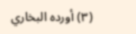(٣) أورده البخاري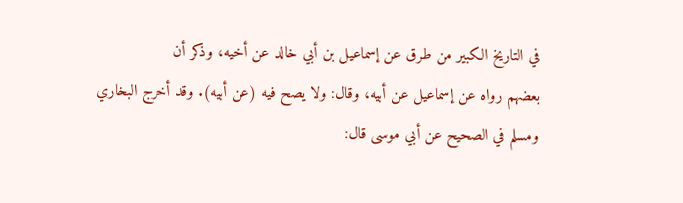في التاريخ الكبير من طرق عن إسماعيل بن أبي خالد عن أخيه، وذكر أن
بعضهم رواه عن إسماعيل عن أبيه، وقال: ولا يصح فيه (عن أبيه). وقد أخرج البخاري
ومسلم في الصحيح عن أبي موسى قال: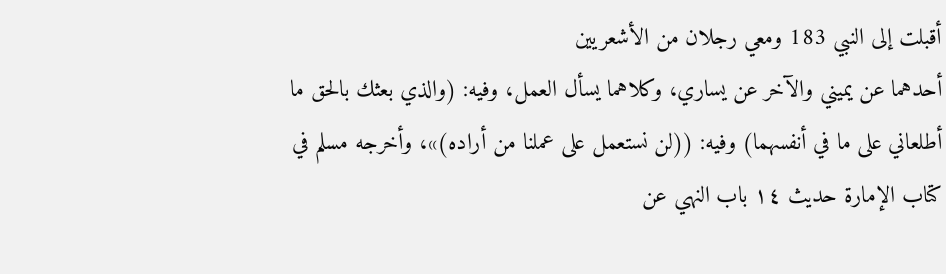أقبلت إلى النبي 183 ومعي رجلان من الأشعريين
أحدهما عن يميني والآخر عن يساري، وكلاهما يسأل العمل، وفيه: (والذي بعثك بالحق ما
أطلعاني على ما في أنفسهما) وفيه: ((لن نستعمل على عملنا من أراده)»، وأخرجه مسلم في
كتاب الإمارة حديث ١٤ باب النهي عن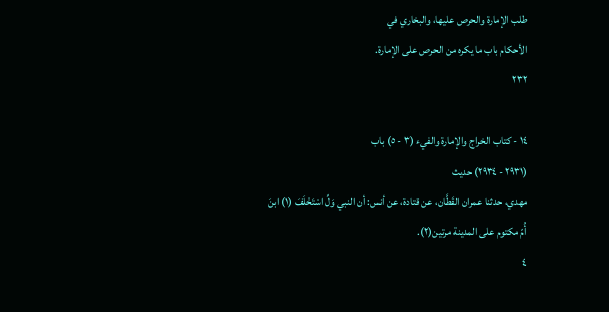طلب الإمارة والحرص عليها، والبخاري في
الأحكام باب ما يكره من الحرص على الإمارة.
٢٣٢

١٤ - كتاب الخراج والإمارة والفيء (٣ - ٥) باب
(٢٩٣١ - ٢٩٣٤) حديث
مهدي، حدثنا عمران القَطَّان، عن قتادة، عن أنس: أن النبي وَلِّ اسْتَخْلَفَ (١) ابنَ
أُمّ مكتوم على المدينة مرتين(٢).
٤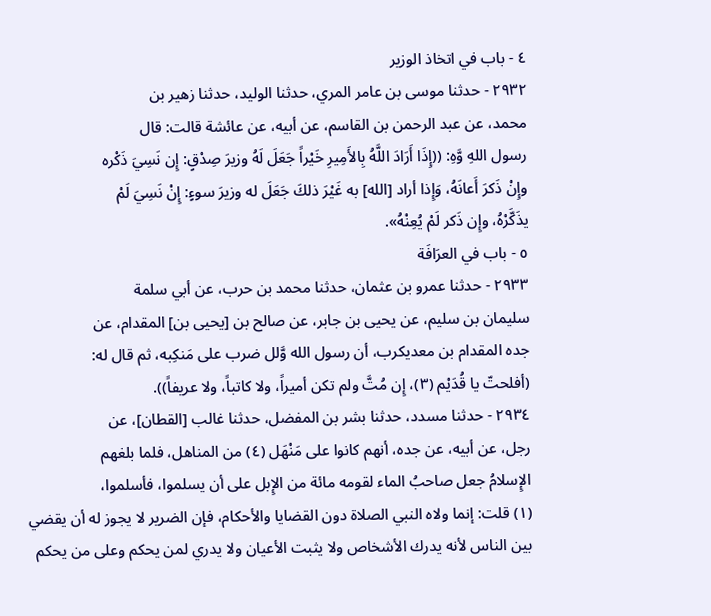٤ - باب في اتخاذ الوزير
٢٩٣٢ - حدثنا موسى بن عامر المري، حدثنا الوليد، حدثنا زهير بن
محمد، عن عبد الرحمن بن القاسم، عن أبيه، عن عائشة قالت: قال
رسول اللهِ وَّهِ: ((إِذَا أَرَادَ اللَّهُ بِالأَمِيرِ خَيْراً جَعَلَ لَهُ وزيرَ صِدْقٍ: إِن نَسِيَ ذَكْره
وإِنْ ذَكرَ أَعانَهُ، وَإِذا أراد [الله] به غَيْرَ ذلكَ جَعَلَ له وزيرَ سوءٍ: إِنْ نَسِيَ لَمْ
يذَكَّرْهُ، وإِن ذَكر لَمْ يُعِنْهُ».
٥ - باب في العرَافَة
٢٩٣٣ - حدثنا عمرو بن عثمان، حدثنا محمد بن حرب، عن أبي سلمة
سليمان بن سليم، عن يحيى بن جابر، عن صالح بن [يحيى بن] المقدام، عن
جده المقدام بن معديكرب، أن رسول الله وَّلل ضرب على مَنكِبه، ثم قال له:
(أفلحتّ يا قُدَيْم (٣)، إِن مُتَّ ولم تكن أميراً، ولا كاتباً، ولا عريفاً)).
٢٩٣٤ - حدثنا مسدد، حدثنا بشر بن المفضل، حدثنا غالب [القطان]، عن
رجل، عن أبيه، عن جده، أنهم كانوا على مَنْهَل (٤) من المناهل، فلما بلغهم
الإِسلامُ جعل صاحبُ الماء لقومه مائة من الإِبل على أن يسلموا، فأسلموا،
(١) قلت: إنما ولاه النبي الصلاة دون القضايا والأحكام، فإن الضرير لا يجوز له أن يقضي
بين الناس لأنه يدرك الأشخاص ولا يثبت الأعيان ولا يدري لمن يحكم وعلى من يحكم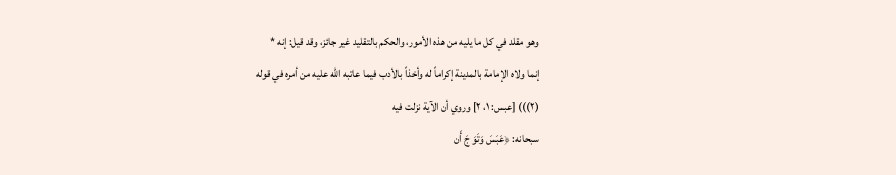وهو مقلد في كل ما يليه من هذه الأمور، والحكم بالتقليد غير جائز، وقد قيل: إنه *
إنما ولاه الإمامة بالمدينة إكراماً له وأخذاً بالأدب فيما عاتبه الله عليه من أمره في قوله
(٢))) [عبس: ١، ٢] وروي أن الآية نزلت فيه
سبحانه: ﴿عَبَسَ وَتَوَ جَ أَن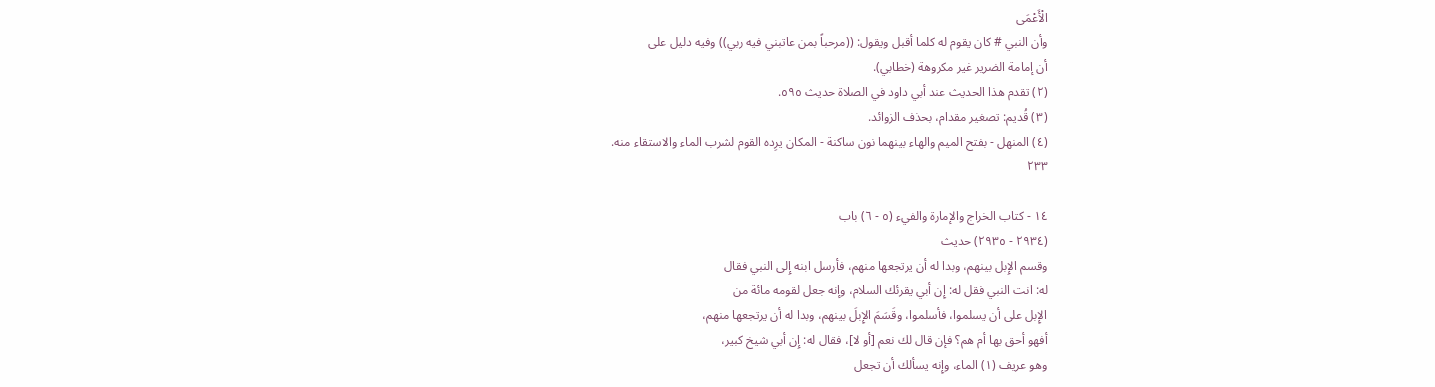الْأَعْمَى
وأن النبي # كان يقوم له كلما أقبل ويقول: ((مرحباً بمن عاتبني فيه ربي)) وفيه دليل على
أن إمامة الضرير غير مكروهة (خطابي).
(٢) تقدم هذا الحديث عند أبي داود في الصلاة حديث ٥٩٥.
(٣) قُديم: تصغير مقدام، بحذف الزوائد.
(٤) المنهل - بفتح الميم والهاء بينهما نون ساكنة - المكان يرِده القوم لشرب الماء والاستقاء منه.
٢٣٣

١٤ - كتاب الخراج والإمارة والفيء (٥ - ٦) باب
(٢٩٣٤ - ٢٩٣٥) حديث
وقسم الإِبل بينهم، وبدا له أن يرتجعها منهم، فأرسل ابنه إِلى النبي فقال
له: انت النبي فقل له: إِن أبي يقرئك السلام، وإنه جعل لقومه مائة من
الإِبل على أن يسلموا، فأسلموا، وقَسَمَ الإِبلَ بينهم، وبدا له أن يرتجعها منهم،
أفهو أحق بها أم هم؟ فإن قال لك نعم [أو لا]، فقال له: إِن أبي شيخ كبير،
وهو عريف (١) الماء، وإِنه يسألك أن تجعل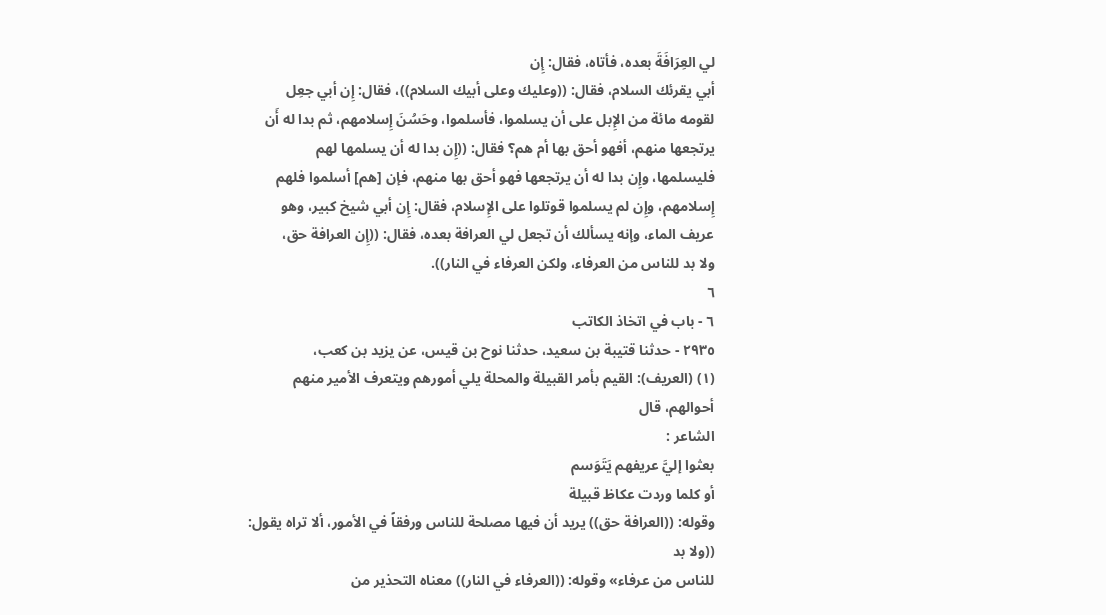لي العِرَافَةَ بعده، فأتاه، فقال: إِن
أبي يقرئك السلام، فقال: ((وعليك وعلى أبيك السلام))، فقال: إِن أبي جعِل
لقومه مائة من الإِبل على أن يسلموا، فأسلموا، وحَسُنَ إِسلامهم، ثم بدا له أَن
يرتجعها منهم، أفهو أحق بها أم هم؟ فقال: ((إِن بدا له أن يسلمها لهم
فليسلمها، وإِن بدا له أن يرتجعها فهو أحق بها منهم، فإن [هم] أسلموا فلهم
إِسلامهم، وإِن لم يسلموا قوتلوا على الإِسلام، فقال: إِن أبي شيخ كبير، وهو
عريف الماء، وإنه يسألك أن تجعل لي العرافة بعده، فقال: ((إِن العرافة حق،
ولا بد للناس من العرفاء، ولكن العرفاء في النار)).
٦
٦ - باب في اتخاذ الكاتب
٢٩٣٥ - حدثنا قتيبة بن سعيد، حدثنا نوح بن قيس، عن يزيد بن كعب،
(١) (العريف): القيم بأمر القبيلة والمحلة يلي أمورهم ويتعرف الأمير منهم أحوالهم، قال
الشاعر :
بعثوا إليَّ عريفهم يَتَوَسم
أو كلما وردت عكاظ قبيلة
وقوله: ((العرافة حق)) يريد أن فيها مصلحة للناس ورفقاً في الأمور، ألا تراه يقول: ((ولا بد
للناس من عرفاء» وقوله: ((العرفاء في النار)) معناه التحذير من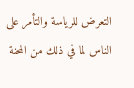التعرض للرياسة والتأمر على
الناس لما في ذلك من المحنة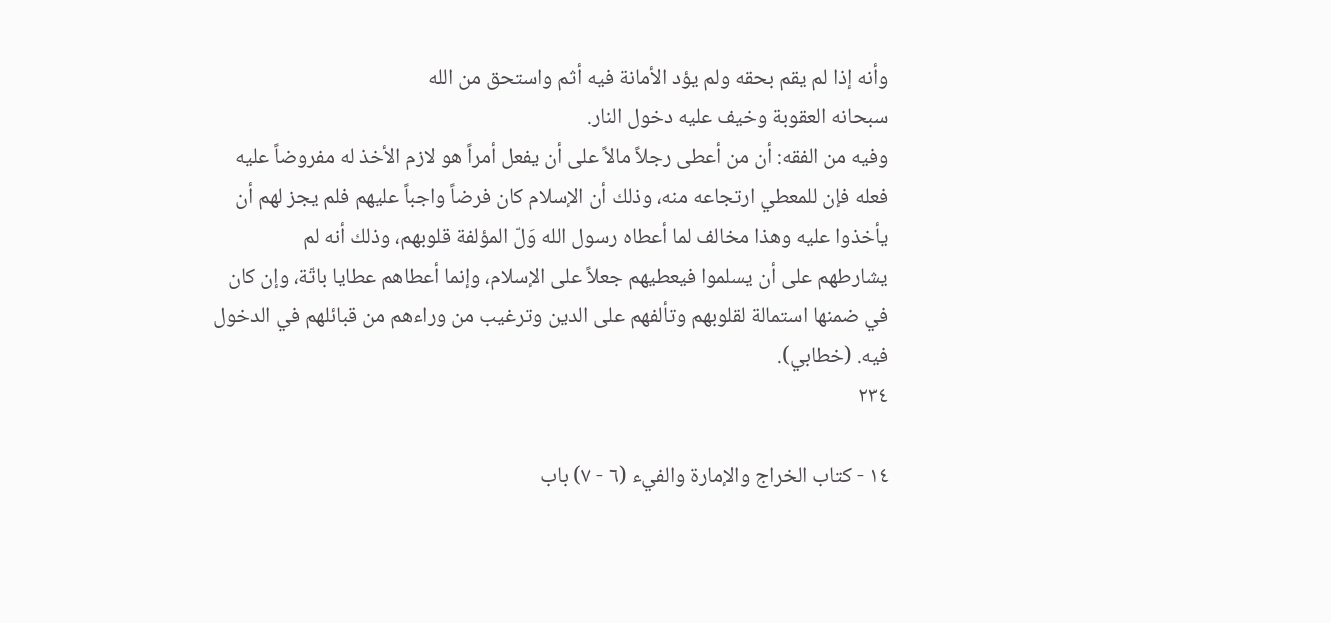وأنه إذا لم يقم بحقه ولم يؤد الأمانة فيه أثم واستحق من الله
سبحانه العقوبة وخيف عليه دخول النار.
وفيه من الفقه: أن من أعطى رجلاً مالاً على أن يفعل أمراً هو لازم الأخذ له مفروضاً عليه
فعله فإن للمعطي ارتجاعه منه، وذلك أن الإسلام كان فرضاً واجباً عليهم فلم يجز لهم أن
يأخذوا عليه وهذا مخالف لما أعطاه رسول الله وَلّ المؤلفة قلوبهم، وذلك أنه لم
يشارطهم على أن يسلموا فيعطيهم جعلاً على الإسلام، وإنما أعطاهم عطايا باتّة، وإن كان
في ضمنها استمالة لقلوبهم وتألفهم على الدين وترغيب من وراءهم من قبائلهم في الدخول
فيه. (خطابي).
٢٣٤

١٤ - كتاب الخراج والإمارة والفيء (٦ - ٧) باب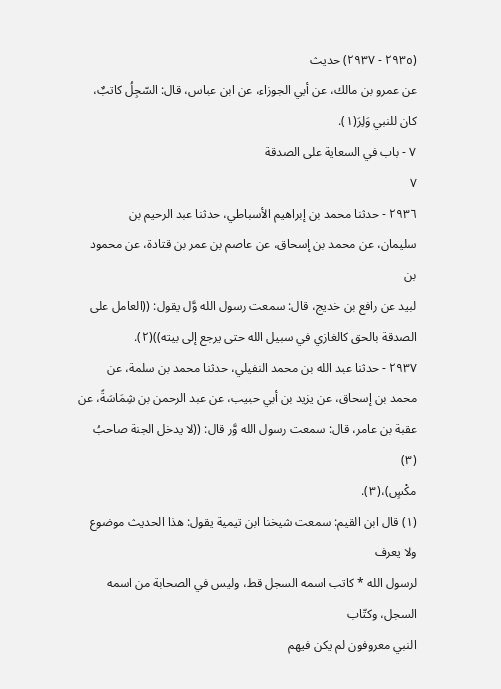(٢٩٣٥ - ٢٩٣٧) حديث
عن عمرو بن مالك، عن أبي الجوزاء، عن ابن عباس، قال: السّجِلُ كاتبٌ،
كان للنبي وَلِرَ(١).
٧ - باب في السعاية على الصدقة
٧
٢٩٣٦ - حدثنا محمد بن إبراهيم الأسباطي، حدثنا عبد الرحيم بن
سليمان، عن محمد بن إسحاق، عن عاصم بن عمر بن قتادة، عن محمود بن
لبيد عن رافع بن خديج، قال: سمعت رسول الله وَّل يقول: ((العامل على
الصدقة بالحق كالغازي في سبيل الله حتى يرجع إلى بيته))(٢).
٢٩٣٧ - حدثنا عبد الله بن محمد النفيلي، حدثنا محمد بن سلمة، عن
محمد بن إسحاق، عن يزيد بن أبي حبيب، عن عبد الرحمن بن شِمَاسَةً، عن
عقبة بن عامر، قال: سمعت رسول الله وَّر قال: ((لا يدخل الجنة صاحبُ
(٣)
مکْسٍ)،(٣).
(١) قال ابن القيم: سمعت شيخنا ابن تيمية يقول: هذا الحديث موضوع ولا يعرف
لرسول الله * كاتب اسمه السجل قط، وليس في الصحابة من اسمه السجل، وكتّاب
النبي معروفون لم يكن فيهم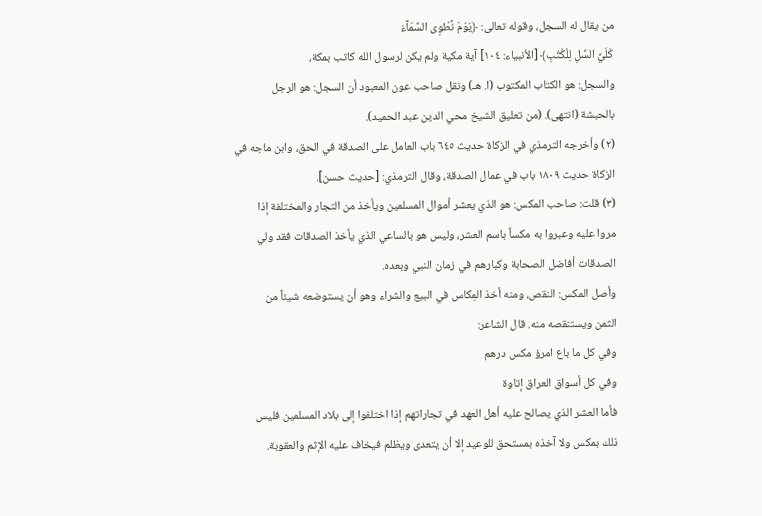من يقال له السجل، وقوله تعالى: ﴿يَوْمَ نَّطْوِى السَّمَآءَ
كَلَيِّ السِّلِ لِلْكُتُبِ﴾ [الأنبياء: ١٠٤] آية مكية ولم يكن لرسول الله كاتب بمكة،
والسجل: هو الكتاب المكتوب (ا. هـ) ونقل صاحب عون المعبود أن السجل: هو الرجل
بالحبشة (انتهى). (من تعليق الشيخ محي الدين عبد الحميد).
(٢) وأخرجه الترمذي في الزكاة حديث ٦٤٥ باب العامل على الصدقة في الحق، وابن ماجه في
الزكاة حديث ١٨٠٩ باب في عمال الصدقة، وقال الترمذي: [حديث حسن].
(٣) قلت: صاحب المكس: هو الذي يعشر أموال المسلمين ويأخذ من التجار والمختلفة إذا
مروا عليه وعبروا به مكساً باسم العشر، وليس هو بالساعي الذي يأخذ الصدقات فقد ولي
الصدقات أفاضل الصحابة وكبارهم في زمان النبي وبعده.
وأصل المكس: النقص، ومنه أخذ المِكاس في البيع والشراء وهو أن يستوضعه شيئاً من
الثمن ويستنقصه منه. قال الشاعر:
وفي كل ما باع امرؤ مكس درهم
وفي كل أسواق العراق إتاوة
فأما العشر الذي يصالح عليه أهل العهد في تجاراتهم إذا اختلفوا إلى بلاد المسلمين فليس
ذلك بمكس ولا آخذه بمستحق للوعيد إلا أن يتعدى ويظلم فيخاف عليه الإثم والعقوبة.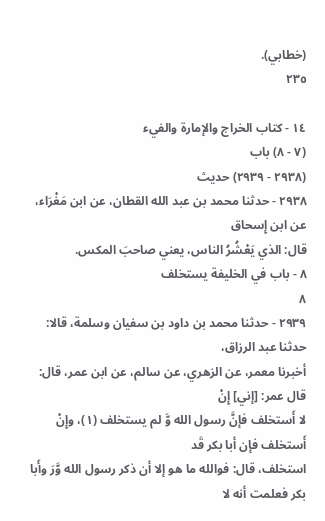(خطابي).
٢٣٥

١٤ - كتاب الخراج والإمارة والفيء
(٧ - ٨) باب
(٢٩٣٨ - ٢٩٣٩) حديث
٢٩٣٨ - حدثنا محمد بن عبد الله القطان، عن ابن مَغْرَاء، عن ابن إِسحاق
قال: الذي يَعْشُرُ الناس، يعني صاحبَ المكس.
٨ - باب في الخليفة يستخلف
٨
٢٩٣٩ - حدثنا محمد بن داود بن سفيان وسلمة، قالا: حدثنا عبد الرزاق،
أخبرنا معمر، عن الزهري، عن سالم، عن ابن عمر، قال: قال عمر: [إني] إِنْ
لا أَستخلف فإنَّ رسول الله وَّ لم يستخلف (١)، وإِنْ أَستخلف فإن أبا بكر قَد
استخلف، قال: فوالله ما هو إلا أن ذكر رسول الله وَّرَ وأَبا بكر فعلمت أنه لا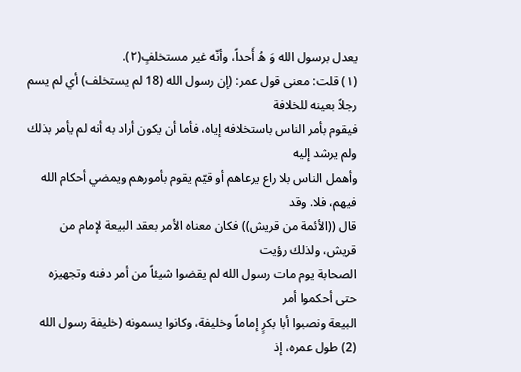يعدل برسول الله وَ هُ أَحداً، وأنّه غير مستخلفٍ(٢).
(١) قلت: معنى قول عمر: (إن رسول الله (18 لم يستخلف) أي لم يسم رجلاً بعينه للخلافة
فيقوم بأمر الناس باستخلافه إياه، فأما أن يكون أراد به أنه لم يأمر بذلك ولم يرشد إليه
وأهمل الناس بلا راع يرعاهم أو قيّم يقوم بأمورهم ويمضي أحكام الله فيهم، فلا. وقد
قال ((الأئمة من قريش)) فكان معناه الأمر بعقد البيعة لإمام من قريش، ولذلك رؤيت
الصحابة يوم مات رسول الله لم يقضوا شيئاً من أمر دفنه وتجهيزه حتى أحكموا أمر
البيعة ونصبوا أبا بكرٍ إماماً وخليفة، وكانوا يسمونه (خليفة رسول الله (2) طول عمره، إذ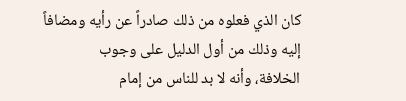كان الذي فعلوه من ذلك صادراً عن رأيه ومضافاً إليه وذلك من أول الدليل على وجوب
الخلافة، وأنه لا بد للناس من إمام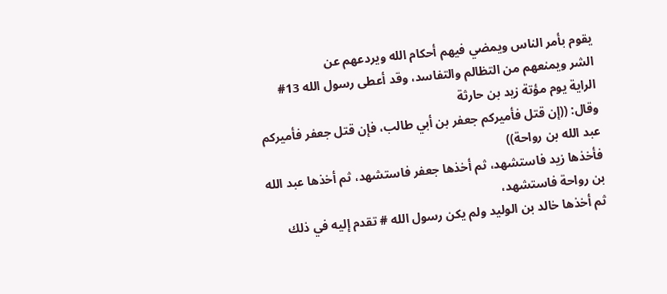يقوم بأمر الناس ويمضي فيهم أحكام الله ويردعهم عن
الشر ويمنعهم من التظالم والتفاسد، وقد أعطى رسول الله 13# الراية يوم مؤتة زيد بن حارثة
وقال: ((إن قتل فأميركم جعفر بن أبي طالب، فإن قتل جعفر فأميركم عبد الله بن رواحة))
فأخذها زيد فاستشهد، ثم أخذها جعفر فاستشهد، ثم أخذها عبد الله بن رواحة فاستشهد،
ثم أخذها خالد بن الوليد ولم يكن رسول الله # تقدم إليه في ذلك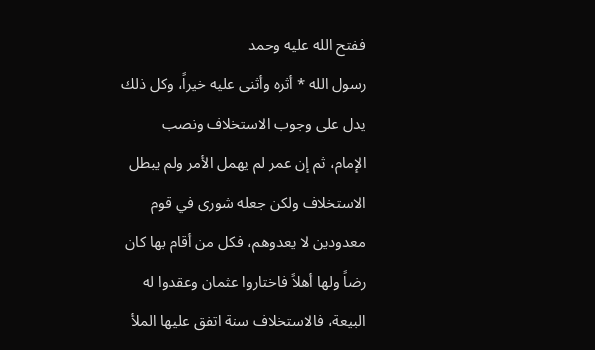ففتح الله عليه وحمد
رسول الله * أثره وأثنى عليه خيراً، وكل ذلك يدل على وجوب الاستخلاف ونصب
الإمام، ثم إن عمر لم يهمل الأمر ولم يبطل الاستخلاف ولكن جعله شورى في قوم
معدودين لا يعدوهم، فكل من أقام بها كان رضاً ولها أهلاً فاختاروا عثمان وعقدوا له
البيعة، فالاستخلاف سنة اتفق عليها الملأ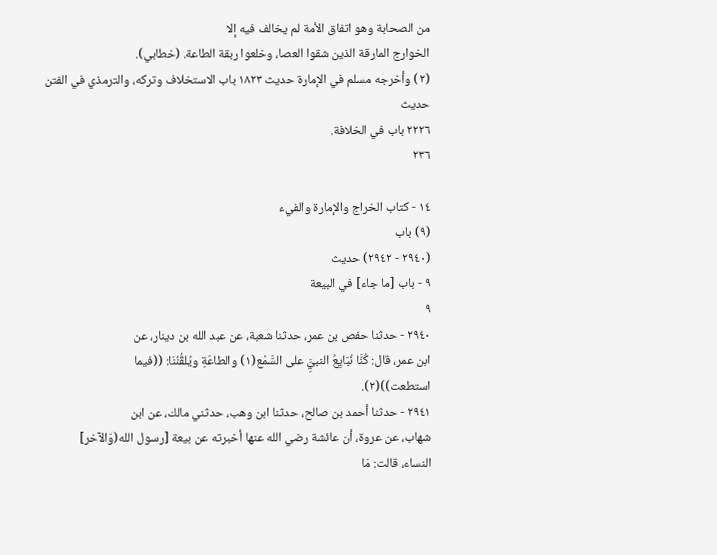من الصحابة وهو اتفاق الأمة لم يخالف فيه إلا
الخوارج المارقة الذين شقوا العصا، وخلعوا ربقة الطاعة. (خطابي).
(٢) وأخرجه مسلم في الإمارة حديث ١٨٢٣ باب الاستخلاف وتركه، والترمذي في الفتن حديث
٢٢٢٦ باب في الخلافة.
٢٣٦

١٤ - كتاب الخراج والإمارة والفيء
(٩) باب
(٢٩٤٠ - ٢٩٤٢) حديث
٩ - باب [ما جاء] في البيعة
٩
٢٩٤٠ - حدثنا حفص بن عمر، حدثنا شعبة، عن عبد الله بن دينار، عن
ابن عمر، قال: كُنَّا نُبَايِعُ النبيَِّ على السَّمْع(١) والطاعَةِ ويُلقُّنُنَا: ((فيما
استطعت))(٢).
٢٩٤١ - حدثنا أحمد بن صالح، حدثنا ابن وهب، حدثني مالك، عن ابن
شهاب، عن عروة، أن عائشة رضي الله عنها أخبرته عن بيعة [رسول الله(وَالآخر]
النساء، قالت: مَا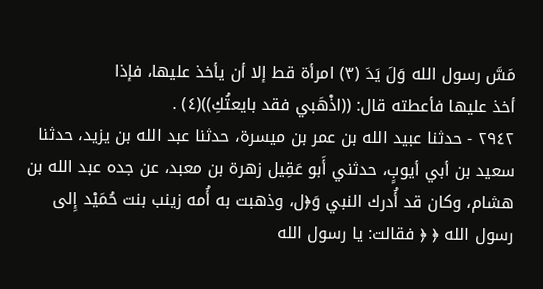مَسَّ رسول الله وَلَ يَدَ (٣) امرأة قط إلا أن يأخذ عليها، فإذا
أخذ عليها فأعطته قال: ((اذْهَبي فقد بايعتُكِ))(٤) .
٢٩٤٢ - حدثنا عبيد الله بن عمر بن ميسرة، حدثنا عبد الله بن یزید، حدثنا
سعيد بن أبي أيوبٍ، حدثني أَبو عَقِيل زهرة بن معبد، عن جده عبد الله بن
هشام، وكان قد أُدرك النبي وَ﴿ل، وذهبت به أُمه زينب بنت حُمَيْد إِلى
رسول الله ﴿ ﴿ فقالت: يا رسول الله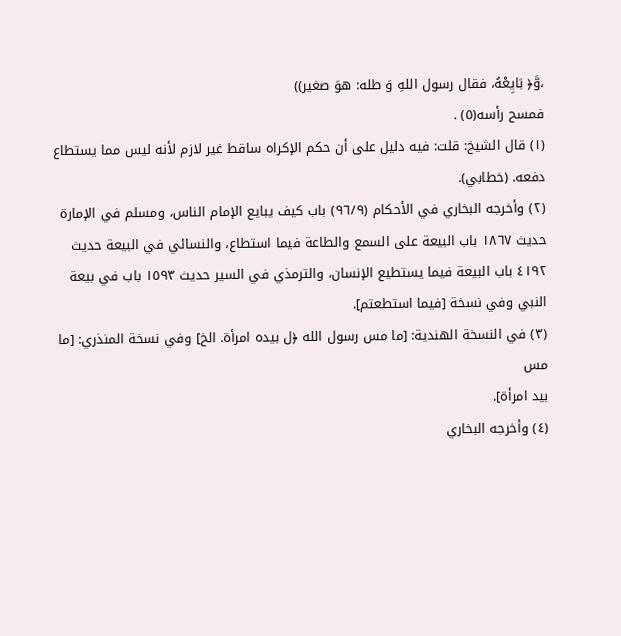،وَّ﴿ بَايِعْهُ، فقال رسول اللهِ وَ طله: هوَ صغير))
فمسح رأسه(٥) .
(١) قال الشيخ: قلت: فيه دليل على أن حكم الإكراه ساقط غير لازم لأنه ليس مما يستطاع
دفعه. (خطابي).
(٢) وأخرجه البخاري في الأحكام (٩٦/٩) باب كيف يبايع الإمام الناس، ومسلم في الإمارة
حديث ١٨٦٧ باب البيعة على السمع والطاعة فيما استطاع، والنسائي في البيعة حديث
٤١٩٢ باب البيعة فيما يستطيع الإنسان، والترمذي في السير حديث ١٥٩٣ باب في بيعة
النبي وفي نسخة [فيما استطعتم].
(٣) في النسخة الهندية: [ما مس رسول الله ﴿ل بيده امرأة. الخ] وفي نسخة المنذري: [ما مس
بيد امرأة].
(٤) وأخرجه البخاري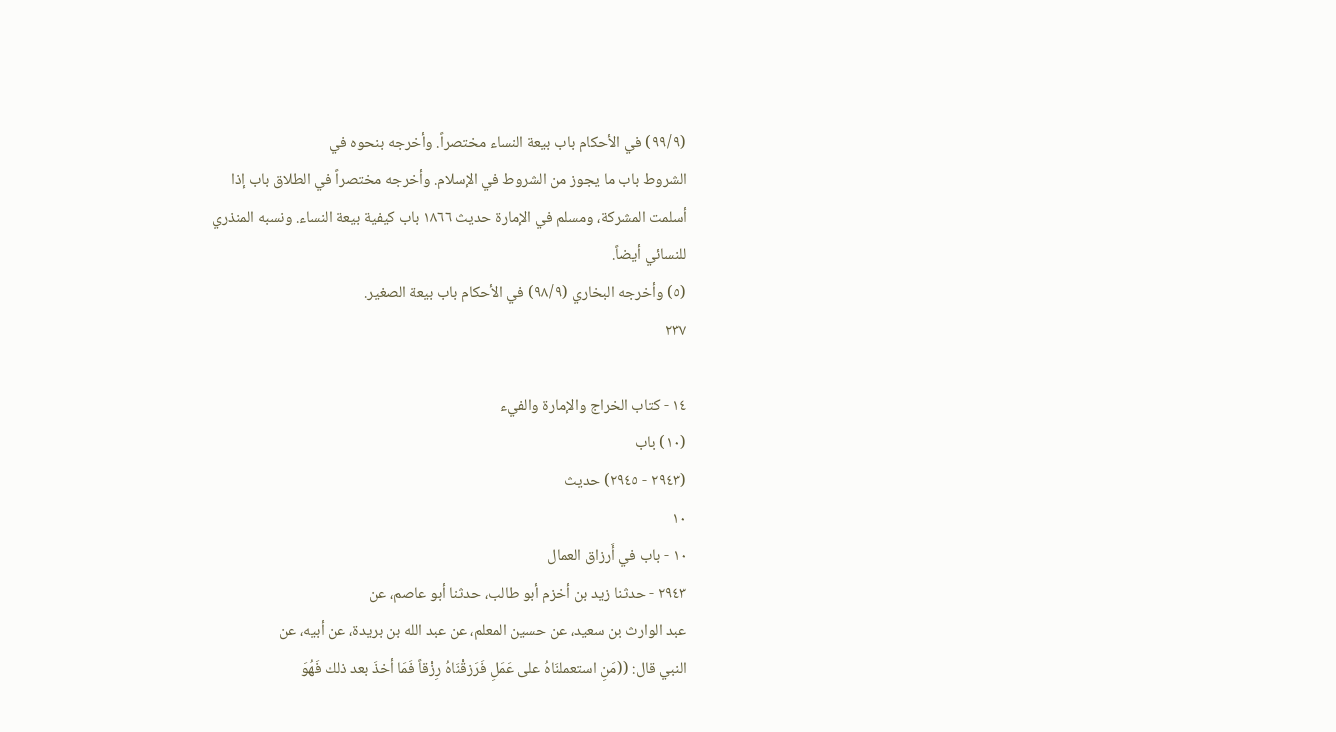(٩٩/٩) في الأحكام باب بيعة النساء مختصراً. وأخرجه بنحوه في
الشروط باب ما يجوز من الشروط في الإسلام. وأخرجه مختصراً في الطلاق باب إذا
أسلمت المشركة، ومسلم في الإمارة حديث ١٨٦٦ باب كيفية بيعة النساء. ونسبه المنذري
للنسائي أيضاً.
(٥) وأخرجه البخاري (٩٨/٩) في الأحكام باب بيعة الصغير.
٢٣٧

١٤ - كتاب الخراج والإمارة والفيء
(١٠) باب
(٢٩٤٣ - ٢٩٤٥) حديث
١٠
١٠ - باب في أَرزاق العمال
٢٩٤٣ - حدثنا زيد بن أخزم أبو طالب، حدثنا أبو عاصم، عن
عبد الوارث بن سعيد، عن حسين المعلم، عن عبد الله بن بريدة، عن أبيه، عن
النبي قال: ((مَنِ استعملنَاهُ على عَمَلِ فَرَزقْنَاهُ رِزْقاً فَمَا أخذَ بعد ذلك فَهُوَ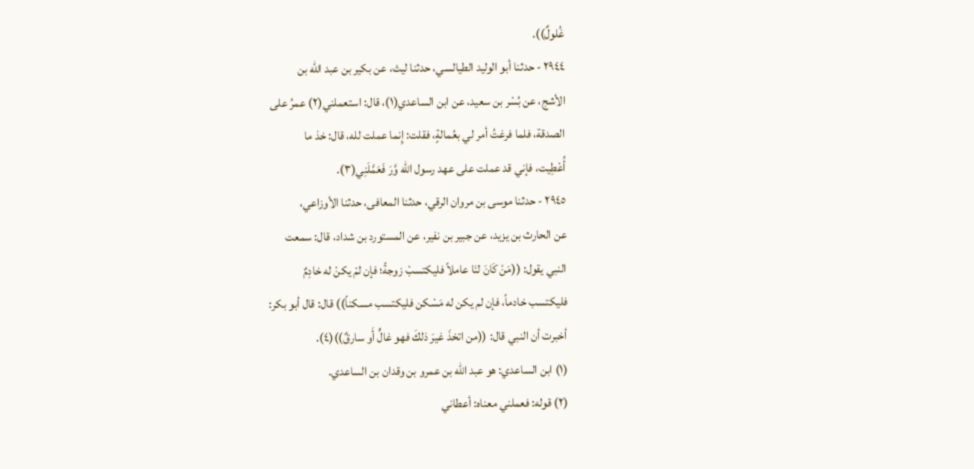غُلولٌ)).
٢٩٤٤ - حدثنا أبو الوليد الطيالسي، حدثنا ليث، عن بكير بن عبد الله بن
الأشج، عن بُسْر بن سعيد، عن ابن الساعدي(١)، قال: استعملني(٢) عمرُ على
الصدقة، فلما فرغتُ أمر لي بعُمالةٍ، فقلت: إِنما عملت لله، قال: خذ ما
أُعْطِيت، فإني قد عملت على عهد رسول الله وَّرَ فَعَمَّلَنِي(٣).
٢٩٤٥ - حدثنا موسى بن مروان الرقي، حدثنا المعافى، حدثنا الأوزاعي،
عن الحارث بن يزيد، عن جبير بن نفير، عن المستورد بن شداد، قال: سمعت
النبي يقول: ((مَنْ كَانَ لنَا عاملاً فليكتسبْ زوجةً؛ فإن لمْ يكنْ له خادِمٌ
فليكتسب خادماً، فإن لم يكن له مَسْكن فليكتسب مسكناً)) قال: قال أبو بكر:
أخبرت أن النبي قال: ((من اتخذَ غيرَ ذلكَ فهو غالٍّ أَو سارقٌ))(٤).
(١) ابن الساعدي: هو عبد الله بن عمرو بن وقدان بن الساعدي.
(٢) قوله: فعملني معناه: أعطاني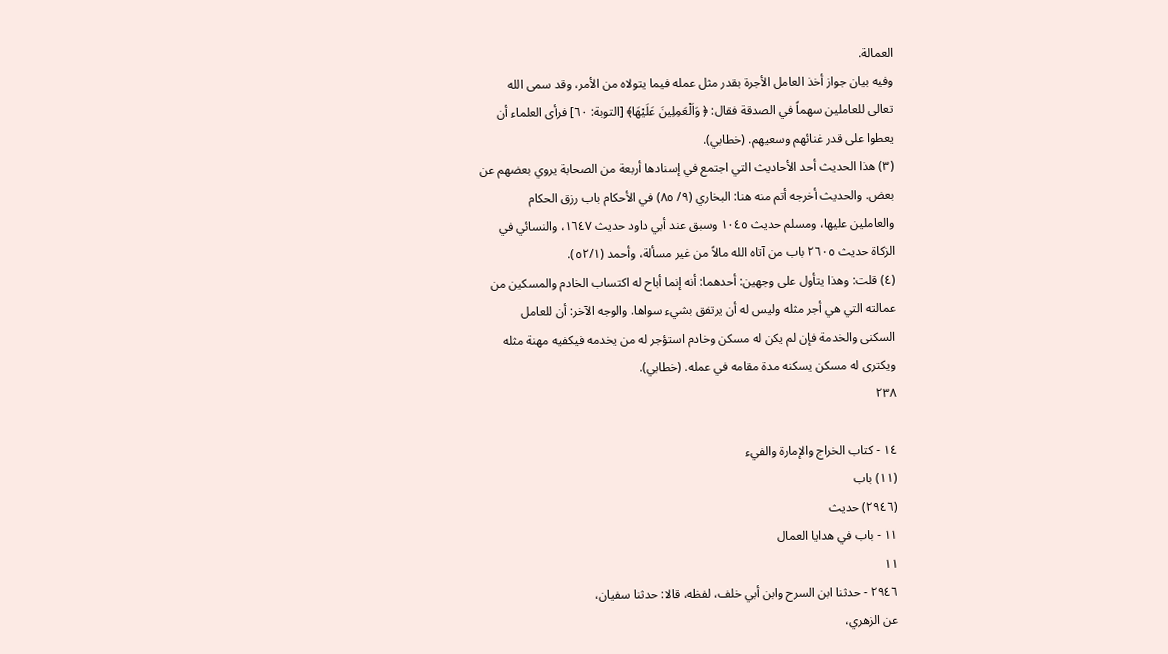العمالة.
وفيه بيان جواز أخذ العامل الأجرة بقدر مثل عمله فيما يتولاه من الأمر، وقد سمى الله
تعالى للعاملين سهماً في الصدقة فقال: ﴿ وَاَلْعَمِلِينَ عَلَيْهَا﴾ [التوبة: ٦٠] فرأى العلماء أن
يعطوا على قدر غنائهم وسعيهم. (خطابي).
(٣) هذا الحديث أحد الأحاديث التي اجتمع في إسنادها أربعة من الصحابة يروي بعضهم عن
بعض. والحديث أخرجه أتم منه هنا: البخاري (٩/ ٨٥) في الأحكام باب رزق الحكام
والعاملين عليها، ومسلم حديث ١٠٤٥ وسبق عند أبي داود حديث ١٦٤٧، والنسائي في
الزكاة حديث ٢٦٠٥ باب من آتاه الله مالاً من غير مسألة، وأحمد (٥٢/١).
(٤) قلت: وهذا يتأول على وجهين: أحدهما: أنه إنما أباح له اكتساب الخادم والمسكين من
عمالته التي هي أجر مثله وليس له أن يرتفق بشيء سواها. والوجه الآخر: أن للعامل
السكنى والخدمة فإن لم يكن له مسكن وخادم استؤجر له من يخدمه فيكفيه مهنة مثله
ويكترى له مسكن يسكنه مدة مقامه في عمله. (خطابي).
٢٣٨

١٤ - كتاب الخراج والإمارة والفيء
(١١) باب
(٢٩٤٦) حديث
١١ - باب في هدايا العمال
١١
٢٩٤٦ - حدثنا ابن السرح وابن أبي خلف، لفظه، قالا: حدثنا سفيان،
عن الزهري،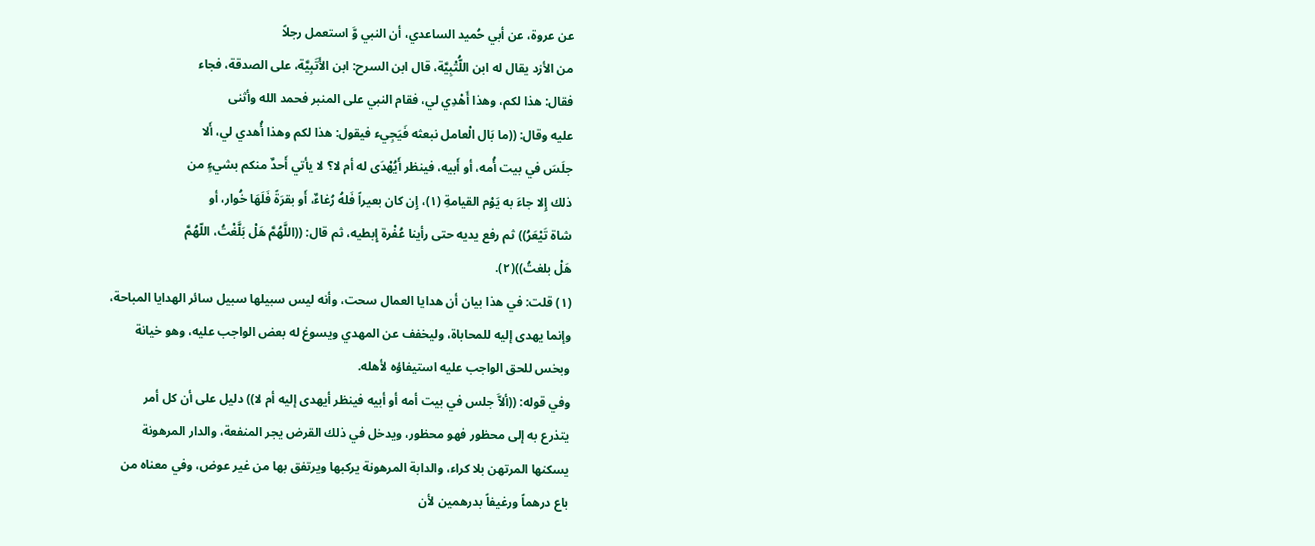عن عروة، عن أبي حُميد الساعدي، أن النبي وَّ استعمل رجلاً
من الأزد يقال له ابن اللُّتْبِيَّة، قال ابن السرح: ابن الأَتَبِيَّة، على الصدقة، فجاء
فقال: هذا لكم، وهذا أَهْدِي لي، فقام النبي على المنبر فحمد الله وأثنى
عليه وقال: ((ما بَال الْعامل نبعثه فَيَجِيء فيقول: هذا لكم وهذا أُهدي لي، أَلا
جلَسَ في بيت أُمه، أو أَبيه، فينظر أَيُهْدَى له أم لا؟ لا يأتي أَحدٌ منكم بشيءٍ من
ذلك إِلا جاءَ به يَوْم القيامةِ (١)، إِن كان بعيراً فَلهُ رُغاءٌ، أَو بقرَةً فَلَهَا خُوار، أو
شاة تَيْعَرُ)) ثم رفع يديه حتى رأينا عُفْرة إِبطيه، ثم قال: ((اللَّهُمَّ هَلْ بَلَّغْتُ، اللّهُمَّ
هَلْ بلغتُ))(٢).
(١) قلت: في هذا بيان أن هدايا العمال سحت، وأنه ليس سبيلها سبيل سائر الهدايا المباحة،
وإنما يهدى إليه للمحاباة، وليخفف عن المهدي ويسوغ له بعض الواجب عليه، وهو خيانة
وبخس للحق الواجب عليه استيفاؤه لأهله.
وفي قوله: ((ألاَّ جلس في بيت أمه أو أبيه فينظر أيهدى إليه أم لا)) دليل على أن كل أمر
يتذرع به إلى محظور فهو محظور، ويدخل في ذلك القرض يجر المنفعة، والدار المرهونة
يسكنها المرتهن بلا كراء، والدابة المرهونة يركبها ويرتفق بها من غير عوض، وفي معناه من
باع درهماً ورغيفاً بدرهمين لأن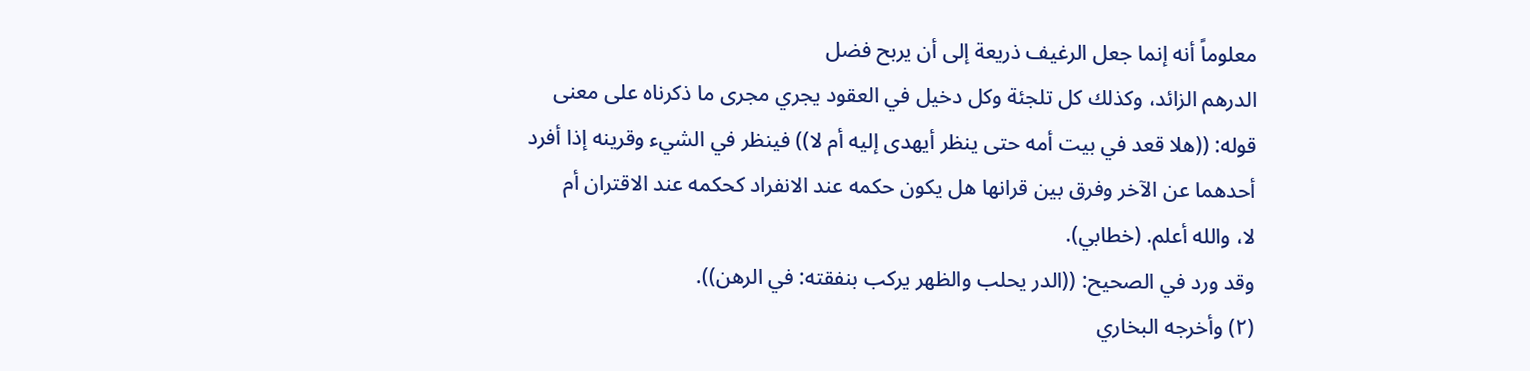معلوماً أنه إنما جعل الرغيف ذريعة إلى أن يربح فضل
الدرهم الزائد، وكذلك كل تلجئة وكل دخيل في العقود يجري مجرى ما ذكرناه على معنى
قوله: ((هلا قعد في بيت أمه حتى ينظر أيهدى إليه أم لا)) فينظر في الشيء وقرينه إذا أفرد
أحدهما عن الآخر وفرق بين قرانها هل يكون حكمه عند الانفراد كحكمه عند الاقتران أم
لا، والله أعلم. (خطابي).
وقد ورد في الصحيح: ((الدر يحلب والظهر يركب بنفقته: في الرهن)).
(٢) وأخرجه البخاري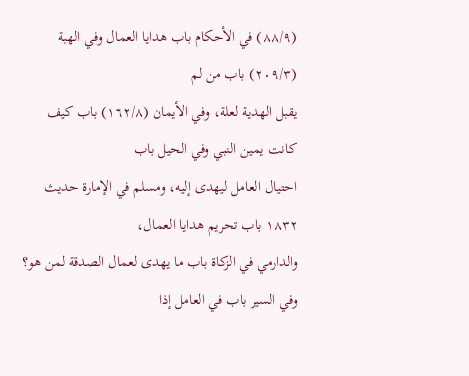(٨٨/٩) في الأحكام باب هدايا العمال وفي الهبة (٢٠٩/٣) باب من لم
يقبل الهدية لعلة، وفي الأيمان (١٦٢/٨) باب كيف كانت يمين النبي وفي الحيل باب
احتيال العامل ليهدى إليه، ومسلم في الإمارة حديث ١٨٣٢ باب تحريم هدايا العمال،
والدارمي في الزكاة باب ما يهدى لعمال الصدقة لمن هو؟ وفي السير باب في العامل إذا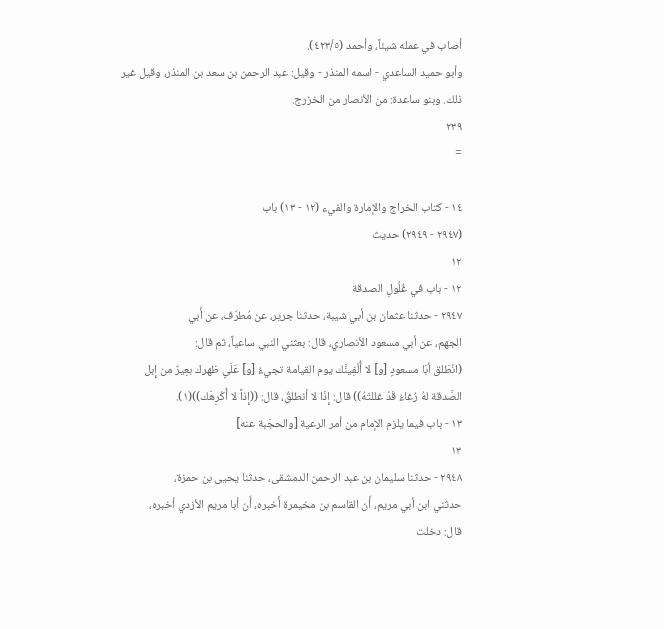أصاب في عمله شيئاً، وأحمد (٤٢٣/٥).
وأبو حميد الساعدي - اسمه المنذر - وقيل: عبد الرحمن بن سعد بن المنذر، وقيل غير
ذلك. وبنو ساعدة: من الأنصار من الخزرج.
٢٣٩
=

١٤ - كتاب الخراج والإمارة والفيء (١٢ - ١٣) باب
(٢٩٤٧ - ٢٩٤٩) حديث
١٢
١٢ - باب في غُلُولِ الصدقة
٢٩٤٧ - حدثنا عثمان بن أبي شيبة، حدثنا جرير، عن مُطرّف، عن أَبي
الجهم، عن أبي مسعود الأنصاري، قال: بعثني النبي ساعياً، ثم قال:
(انْطَلق أبَا مسعودٍ [و] لا أُلْفِينَّك يوم القيامة تجيءُ [و] عَلَىٍ ظهرك بعِيرٌ من إِبل
الصَّدقة لهُ رُغاءُ قَدْ غللتَهُ)) قال: إِذَا لا أنطلقُ، قال: ((إِذاً لا أُكْرِهَك))(١).
١٣ - باب فيما يلزم الإمام من أمر الرعية [والحجَبة عنه]
١٣
٢٩٤٨ - حدثنا سليمان بن عبد الرحمن الدمشقى، حدثنا يحيى بن حمزة،
حدثني ابن أبي مريم، أَن القاسم بن مخيمرة أَخبره، أَن أبا مريم الأزدي أخبره،
قال: دخلت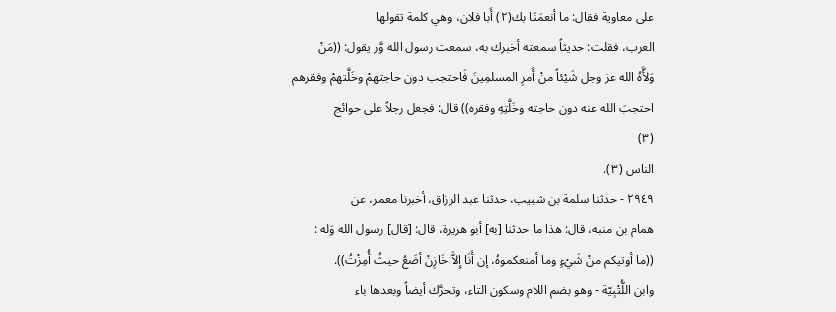على معاوية فقال: ما أنعمَنَا بك(٢) أَبا فلان، وهي كلمة تقولها
العرب، فقلت: حديثاً سمعته أخبرك به، سمعت رسول الله وَّر يقول: ((مَنْ
وَلأَّهُ الله عز وجل شَيْئاً منْ أَمرِ المسلمِينَ فَاحتجب دون حاجتهمْ وخَلَّتهمْ وفقرهم
احتجبَ الله عنه دون حاجته وخَلَّتِهِ وفقره)) قال: فجعل رجلاً على حوائج
(٣)
الناس (٣).
٢٩٤٩ - حدثنا سلمة بن شبيب، حدثنا عبد الرزاق، أخبرنا معمر، عن
همام بن منبه، قال: هذا ما حدثنا [به] أبو هريرة، قال: [قال] رسول الله وَله :
((ما أوتيكم منْ شَيْءٍ وما أمنعكموهُ، إن أَنَا إِلاَّ خَازِنْ أضَعُ حيثُ أُمِزْتُ)).
وابن اللُّتْبِيّة - وهو بضم اللام وسكون التاء، وتحرَّك أيضاً وبعدها باء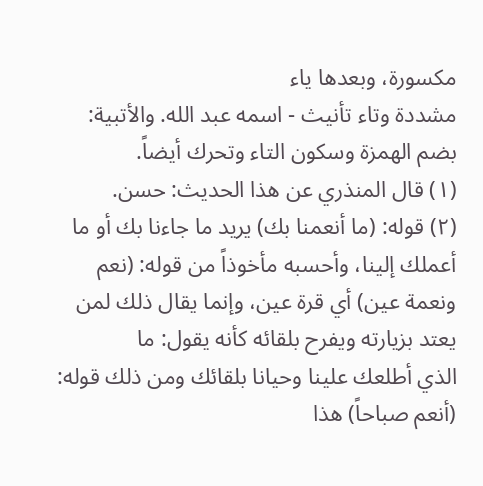مكسورة، وبعدها ياء
مشددة وتاء تأنيث - اسمه عبد الله. والأتبية: بضم الهمزة وسكون التاء وتحرك أيضاً.
(١) قال المنذري عن هذا الحديث: حسن.
(٢) قوله: (ما أنعمنا بك) يريد ما جاءنا بك أو ما أعملك إلينا، وأحسبه مأخوذاً من قوله: (نعم
ونعمة عين) أي قرة عين، وإنما يقال ذلك لمن يعتد بزيارته ويفرح بلقائه كأنه يقول: ما
الذي أطلعك علينا وحيانا بلقائك ومن ذلك قوله: (أنعم صباحاً) هذا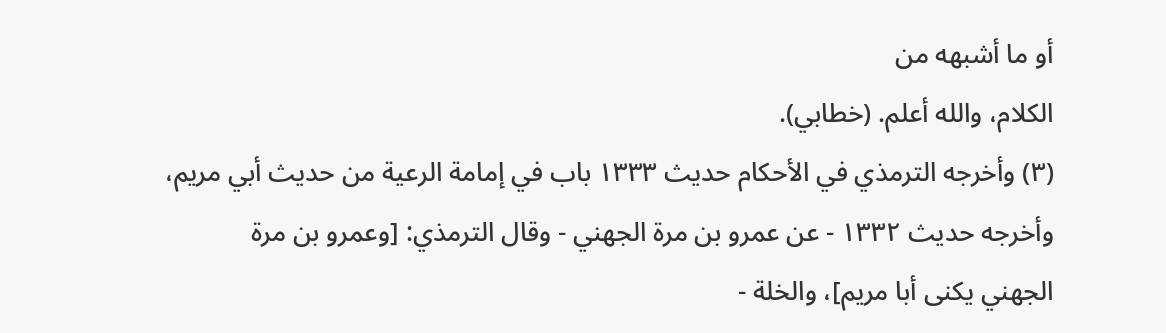أو ما أشبهه من
الكلام، والله أعلم. (خطابي).
(٣) وأخرجه الترمذي في الأحكام حديث ١٣٣٣ باب في إمامة الرعية من حديث أبي مريم،
وأخرجه حديث ١٣٣٢ - عن عمرو بن مرة الجهني - وقال الترمذي: [وعمرو بن مرة
الجهني يكنى أبا مريم]، والخلة -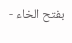بفتح الخاء -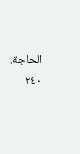الحاجة.
٢٤٠